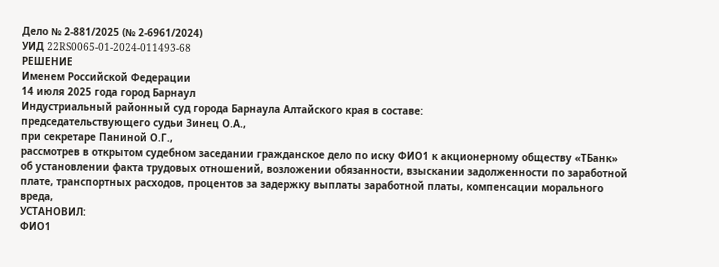Дело № 2-881/2025 (№ 2-6961/2024)
УИД 22RS0065-01-2024-011493-68
РЕШЕНИЕ
Именем Российской Федерации
14 июля 2025 года город Барнаул
Индустриальный районный суд города Барнаула Алтайского края в составе:
председательствующего судьи Зинец О.А.,
при секретаре Паниной О.Г.,
рассмотрев в открытом судебном заседании гражданское дело по иску ФИО1 к акционерному обществу «ТБанк» об установлении факта трудовых отношений, возложении обязанности, взыскании задолженности по заработной плате, транспортных расходов, процентов за задержку выплаты заработной платы, компенсации морального вреда,
УСТАНОВИЛ:
ФИО1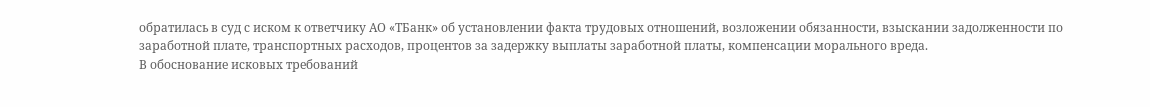обратилась в суд с иском к ответчику АО «ТБанк» об установлении факта трудовых отношений, возложении обязанности, взыскании задолженности по заработной плате, транспортных расходов, процентов за задержку выплаты заработной платы, компенсации морального вреда.
В обоснование исковых требований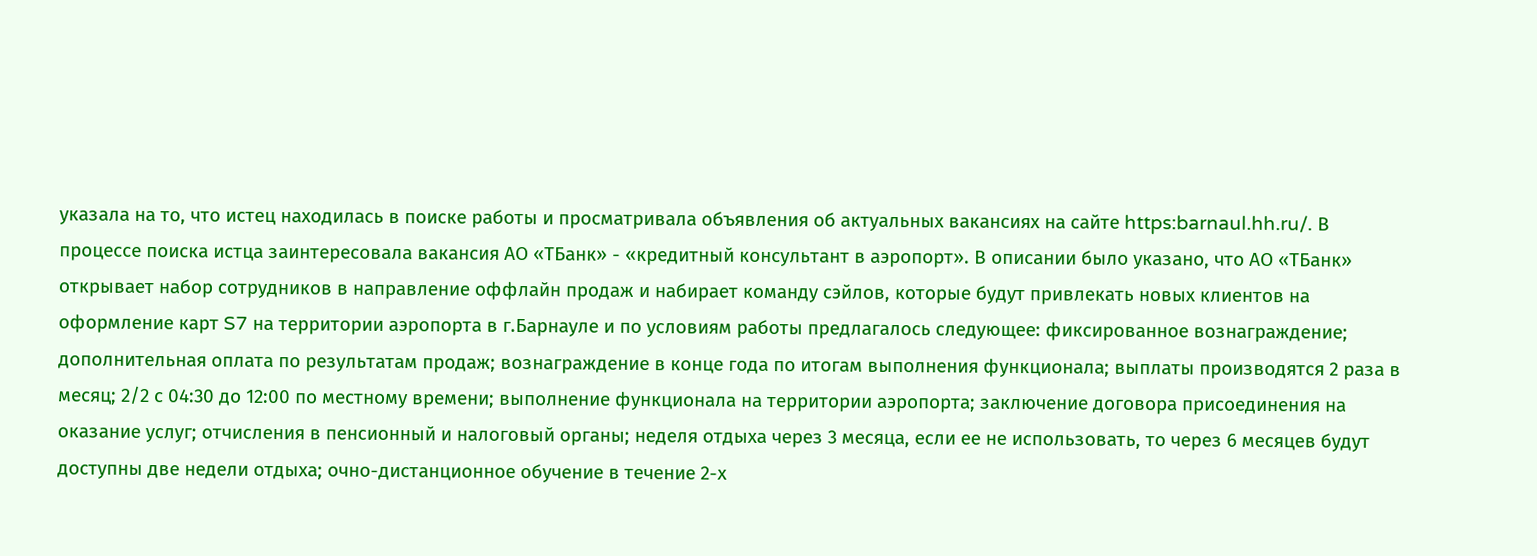указала на то, что истец находилась в поиске работы и просматривала объявления об актуальных вакансиях на сайте https:barnaul.hh.ru/. В процессе поиска истца заинтересовала вакансия АО «ТБанк» - «кредитный консультант в аэропорт». В описании было указано, что АО «ТБанк» открывает набор сотрудников в направление оффлайн продаж и набирает команду сэйлов, которые будут привлекать новых клиентов на оформление карт S7 на территории аэропорта в г.Барнауле и по условиям работы предлагалось следующее: фиксированное вознаграждение; дополнительная оплата по результатам продаж; вознаграждение в конце года по итогам выполнения функционала; выплаты производятся 2 раза в месяц; 2/2 с 04:30 до 12:00 по местному времени; выполнение функционала на территории аэропорта; заключение договора присоединения на оказание услуг; отчисления в пенсионный и налоговый органы; неделя отдыха через 3 месяца, если ее не использовать, то через 6 месяцев будут доступны две недели отдыха; очно-дистанционное обучение в течение 2-х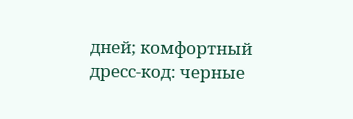дней; комфортный дресс-код: черные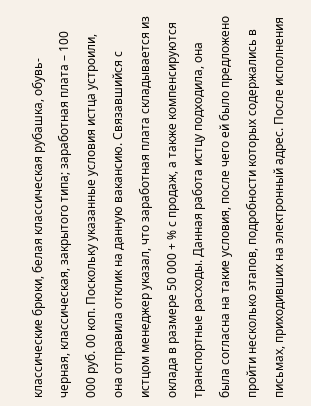классические брюки, белая классическая рубашка, обувь-черная, классическая, закрытого типа; заработная плата – 100 000 руб. 00 коп. Поскольку указанные условия истца устроили, она отправила отклик на данную вакансию. Связавшийся с истцом менеджер указал, что заработная плата складывается из оклада в размере 50 000 + % с продаж, а также компенсируются транспортные расходы. Данная работа истцу подходила, она была согласна на такие условия, после чего ей было предложено пройти несколько этапов, подробности которых содержались в письмах, приходивших на электронный адрес. После исполнения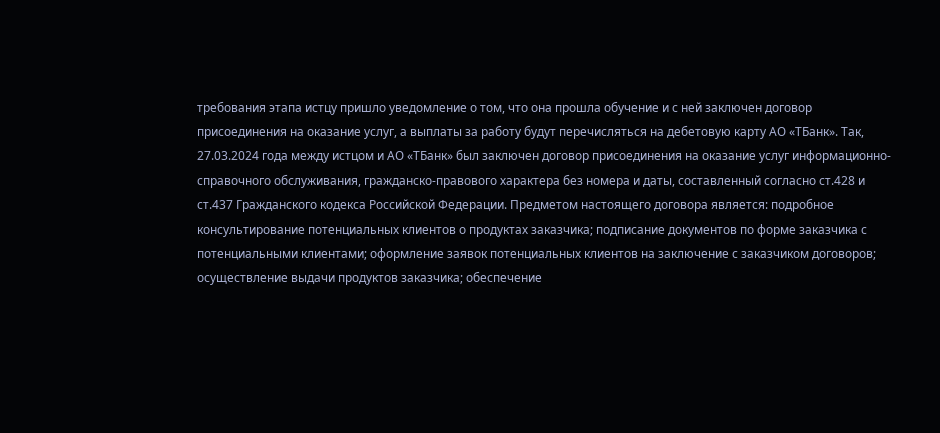требования этапа истцу пришло уведомление о том, что она прошла обучение и с ней заключен договор присоединения на оказание услуг, а выплаты за работу будут перечисляться на дебетовую карту АО «ТБанк». Так, 27.03.2024 года между истцом и АО «ТБанк» был заключен договор присоединения на оказание услуг информационно-справочного обслуживания, гражданско-правового характера без номера и даты, составленный согласно ст.428 и ст.437 Гражданского кодекса Российской Федерации. Предметом настоящего договора является: подробное консультирование потенциальных клиентов о продуктах заказчика; подписание документов по форме заказчика с потенциальными клиентами; оформление заявок потенциальных клиентов на заключение с заказчиком договоров; осуществление выдачи продуктов заказчика; обеспечение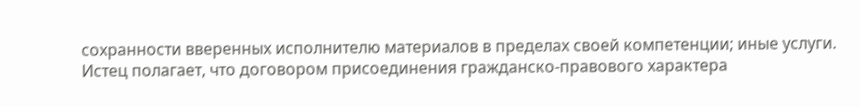сохранности вверенных исполнителю материалов в пределах своей компетенции; иные услуги. Истец полагает, что договором присоединения гражданско-правового характера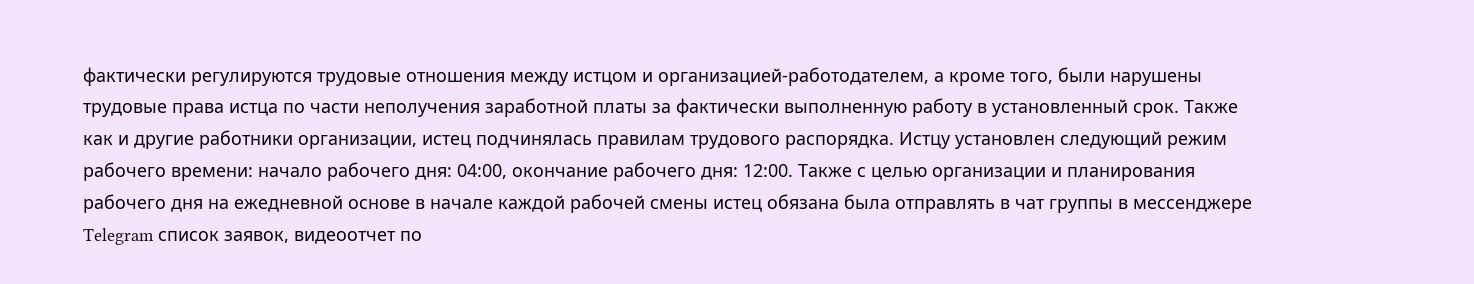фактически регулируются трудовые отношения между истцом и организацией-работодателем, а кроме того, были нарушены трудовые права истца по части неполучения заработной платы за фактически выполненную работу в установленный срок. Также как и другие работники организации, истец подчинялась правилам трудового распорядка. Истцу установлен следующий режим рабочего времени: начало рабочего дня: 04:00, окончание рабочего дня: 12:00. Также с целью организации и планирования рабочего дня на ежедневной основе в начале каждой рабочей смены истец обязана была отправлять в чат группы в мессенджере Telegram список заявок, видеоотчет по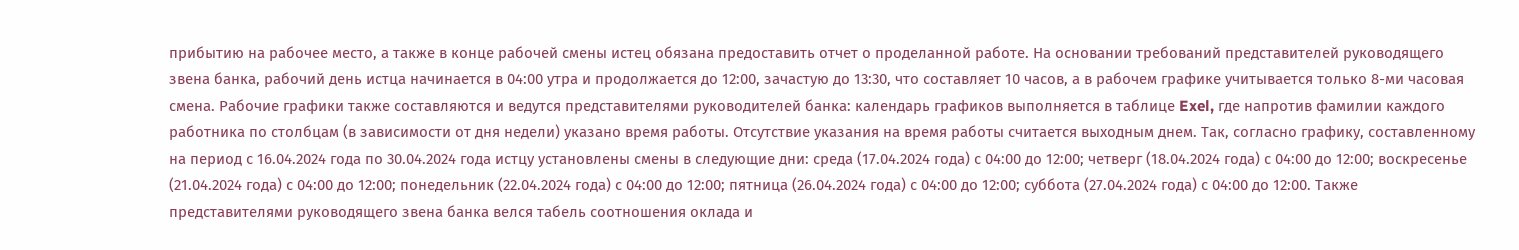прибытию на рабочее место, а также в конце рабочей смены истец обязана предоставить отчет о проделанной работе. На основании требований представителей руководящего звена банка, рабочий день истца начинается в 04:00 утра и продолжается до 12:00, зачастую до 13:30, что составляет 10 часов, а в рабочем графике учитывается только 8-ми часовая смена. Рабочие графики также составляются и ведутся представителями руководителей банка: календарь графиков выполняется в таблице Exel, где напротив фамилии каждого работника по столбцам (в зависимости от дня недели) указано время работы. Отсутствие указания на время работы считается выходным днем. Так, согласно графику, составленному на период с 16.04.2024 года по 30.04.2024 года истцу установлены смены в следующие дни: среда (17.04.2024 года) с 04:00 до 12:00; четверг (18.04.2024 года) с 04:00 до 12:00; воскресенье (21.04.2024 года) с 04:00 до 12:00; понедельник (22.04.2024 года) с 04:00 до 12:00; пятница (26.04.2024 года) с 04:00 до 12:00; суббота (27.04.2024 года) с 04:00 до 12:00. Также представителями руководящего звена банка велся табель соотношения оклада и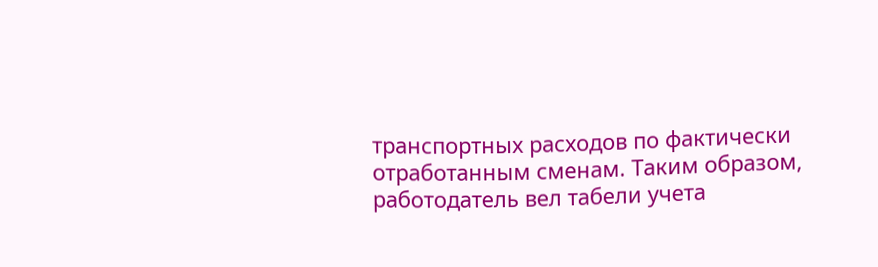транспортных расходов по фактически отработанным сменам. Таким образом, работодатель вел табели учета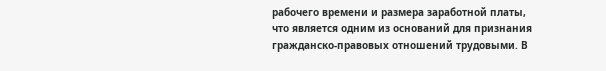рабочего времени и размера заработной платы, что является одним из оснований для признания гражданско-правовых отношений трудовыми. В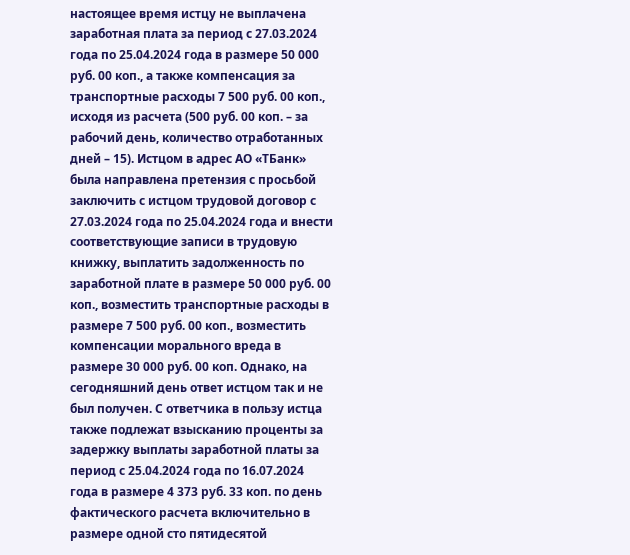настоящее время истцу не выплачена заработная плата за период с 27.03.2024 года по 25.04.2024 года в размере 50 000 руб. 00 коп., а также компенсация за транспортные расходы 7 500 руб. 00 коп., исходя из расчета (500 руб. 00 коп. – за рабочий день, количество отработанных дней – 15). Истцом в адрес АО «ТБанк» была направлена претензия с просьбой заключить с истцом трудовой договор с 27.03.2024 года по 25.04.2024 года и внести соответствующие записи в трудовую книжку, выплатить задолженность по заработной плате в размере 50 000 руб. 00 коп., возместить транспортные расходы в размере 7 500 руб. 00 коп., возместить компенсации морального вреда в размере 30 000 руб. 00 коп. Однако, на сегодняшний день ответ истцом так и не был получен. С ответчика в пользу истца также подлежат взысканию проценты за задержку выплаты заработной платы за период с 25.04.2024 года по 16.07.2024 года в размере 4 373 руб. 33 коп. по день фактического расчета включительно в размере одной сто пятидесятой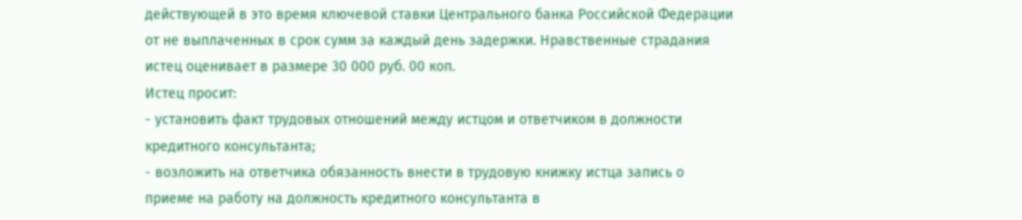действующей в это время ключевой ставки Центрального банка Российской Федерации от не выплаченных в срок сумм за каждый день задержки. Нравственные страдания истец оценивает в размере 30 000 руб. 00 коп.
Истец просит:
- установить факт трудовых отношений между истцом и ответчиком в должности кредитного консультанта;
- возложить на ответчика обязанность внести в трудовую книжку истца запись о приеме на работу на должность кредитного консультанта в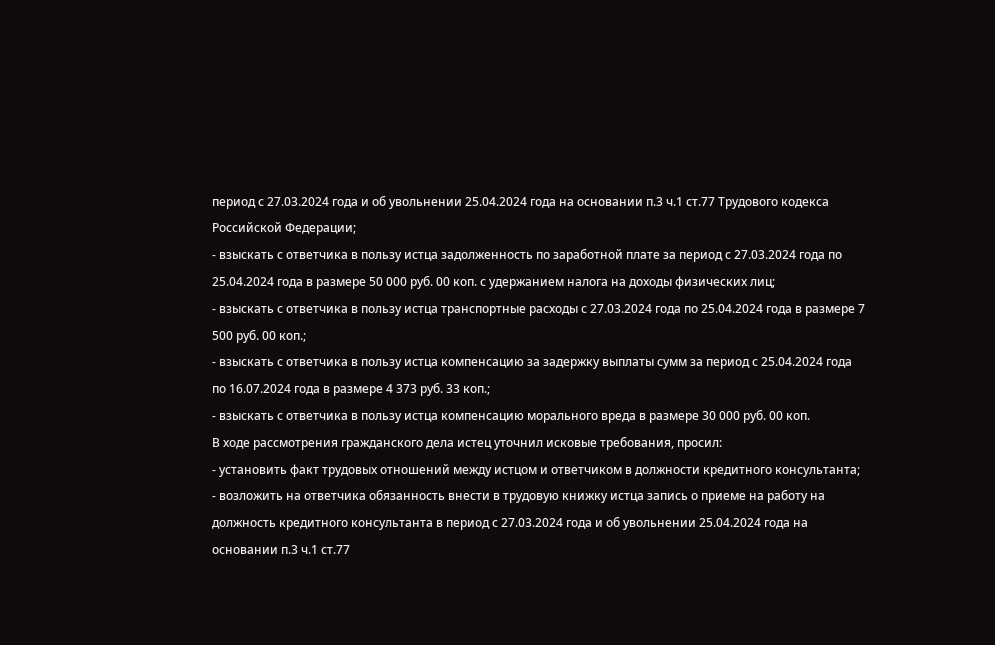период с 27.03.2024 года и об увольнении 25.04.2024 года на основании п.3 ч.1 ст.77 Трудового кодекса Российской Федерации;
- взыскать с ответчика в пользу истца задолженность по заработной плате за период с 27.03.2024 года по 25.04.2024 года в размере 50 000 руб. 00 коп. с удержанием налога на доходы физических лиц;
- взыскать с ответчика в пользу истца транспортные расходы с 27.03.2024 года по 25.04.2024 года в размере 7 500 руб. 00 коп.;
- взыскать с ответчика в пользу истца компенсацию за задержку выплаты сумм за период с 25.04.2024 года по 16.07.2024 года в размере 4 373 руб. 33 коп.;
- взыскать с ответчика в пользу истца компенсацию морального вреда в размере 30 000 руб. 00 коп.
В ходе рассмотрения гражданского дела истец уточнил исковые требования, просил:
- установить факт трудовых отношений между истцом и ответчиком в должности кредитного консультанта;
- возложить на ответчика обязанность внести в трудовую книжку истца запись о приеме на работу на должность кредитного консультанта в период с 27.03.2024 года и об увольнении 25.04.2024 года на основании п.3 ч.1 ст.77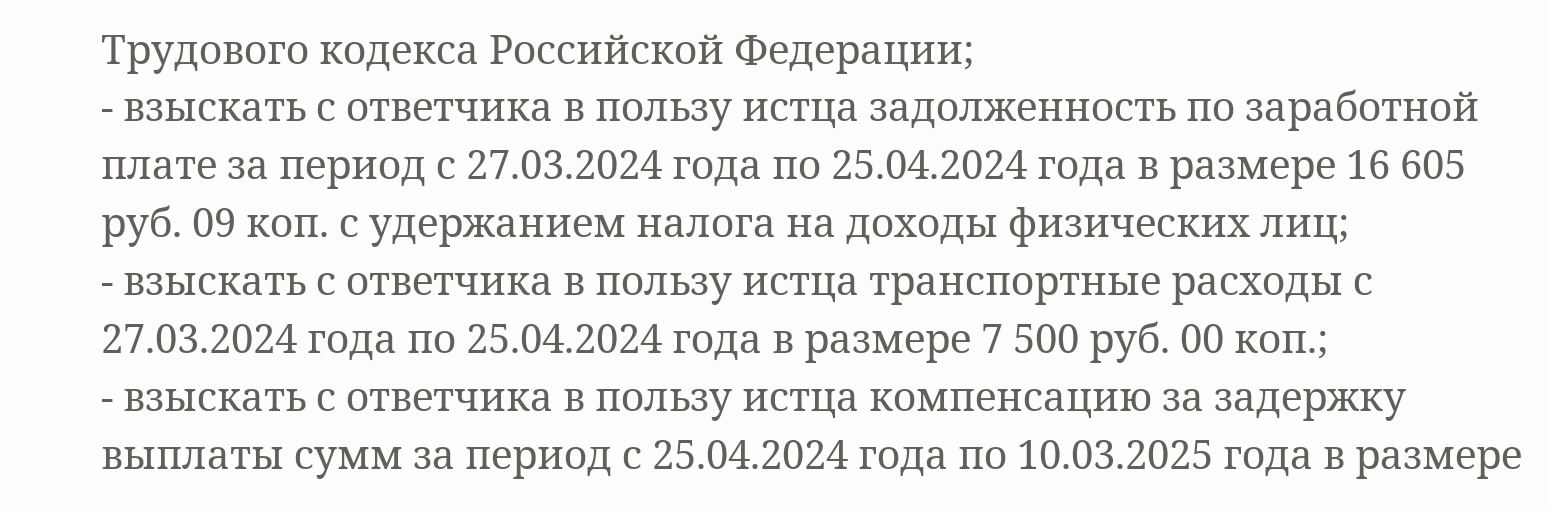Трудового кодекса Российской Федерации;
- взыскать с ответчика в пользу истца задолженность по заработной плате за период с 27.03.2024 года по 25.04.2024 года в размере 16 605 руб. 09 коп. с удержанием налога на доходы физических лиц;
- взыскать с ответчика в пользу истца транспортные расходы с 27.03.2024 года по 25.04.2024 года в размере 7 500 руб. 00 коп.;
- взыскать с ответчика в пользу истца компенсацию за задержку выплаты сумм за период с 25.04.2024 года по 10.03.2025 года в размере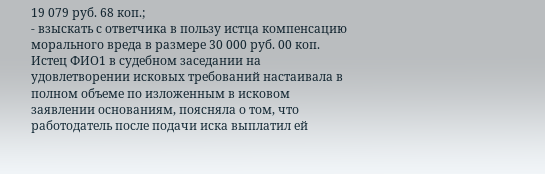19 079 руб. 68 коп.;
- взыскать с ответчика в пользу истца компенсацию морального вреда в размере 30 000 руб. 00 коп.
Истец ФИО1 в судебном заседании на удовлетворении исковых требований настаивала в полном объеме по изложенным в исковом заявлении основаниям, поясняла о том, что работодатель после подачи иска выплатил ей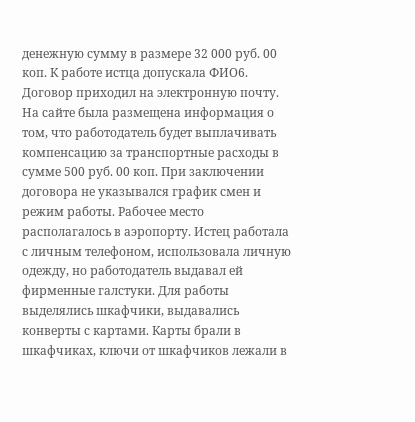денежную сумму в размере 32 000 руб. 00 коп. К работе истца допускала ФИО6. Договор приходил на электронную почту. На сайте была размещена информация о том, что работодатель будет выплачивать компенсацию за транспортные расходы в сумме 500 руб. 00 коп. При заключении договора не указывался график смен и режим работы. Рабочее место располагалось в аэропорту. Истец работала с личным телефоном, использовала личную одежду, но работодатель выдавал ей фирменные галстуки. Для работы выделялись шкафчики, выдавались конверты с картами. Карты брали в шкафчиках, ключи от шкафчиков лежали в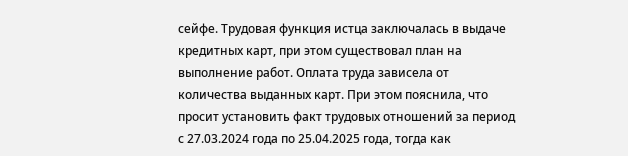сейфе. Трудовая функция истца заключалась в выдаче кредитных карт, при этом существовал план на выполнение работ. Оплата труда зависела от количества выданных карт. При этом пояснила, что просит установить факт трудовых отношений за период с 27.03.2024 года по 25.04.2025 года, тогда как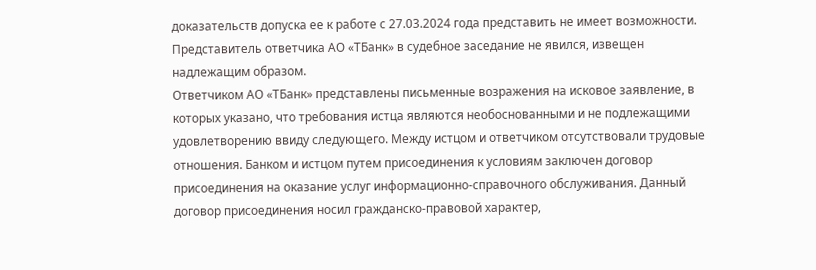доказательств допуска ее к работе с 27.03.2024 года представить не имеет возможности.
Представитель ответчика АО «ТБанк» в судебное заседание не явился, извещен надлежащим образом.
Ответчиком АО «ТБанк» представлены письменные возражения на исковое заявление, в которых указано, что требования истца являются необоснованными и не подлежащими удовлетворению ввиду следующего. Между истцом и ответчиком отсутствовали трудовые отношения. Банком и истцом путем присоединения к условиям заключен договор присоединения на оказание услуг информационно-справочного обслуживания. Данный договор присоединения носил гражданско-правовой характер,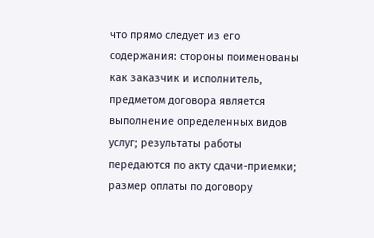что прямо следует из его содержания: стороны поименованы как заказчик и исполнитель, предметом договора является выполнение определенных видов услуг; результаты работы передаются по акту сдачи-приемки; размер оплаты по договору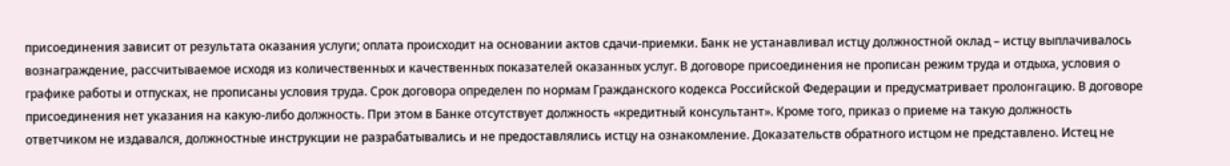присоединения зависит от результата оказания услуги; оплата происходит на основании актов сдачи-приемки. Банк не устанавливал истцу должностной оклад – истцу выплачивалось вознаграждение, рассчитываемое исходя из количественных и качественных показателей оказанных услуг. В договоре присоединения не прописан режим труда и отдыха, условия о графике работы и отпусках, не прописаны условия труда. Срок договора определен по нормам Гражданского кодекса Российской Федерации и предусматривает пролонгацию. В договоре присоединения нет указания на какую-либо должность. При этом в Банке отсутствует должность «кредитный консультант». Кроме того, приказ о приеме на такую должность ответчиком не издавался, должностные инструкции не разрабатывались и не предоставлялись истцу на ознакомление. Доказательств обратного истцом не представлено. Истец не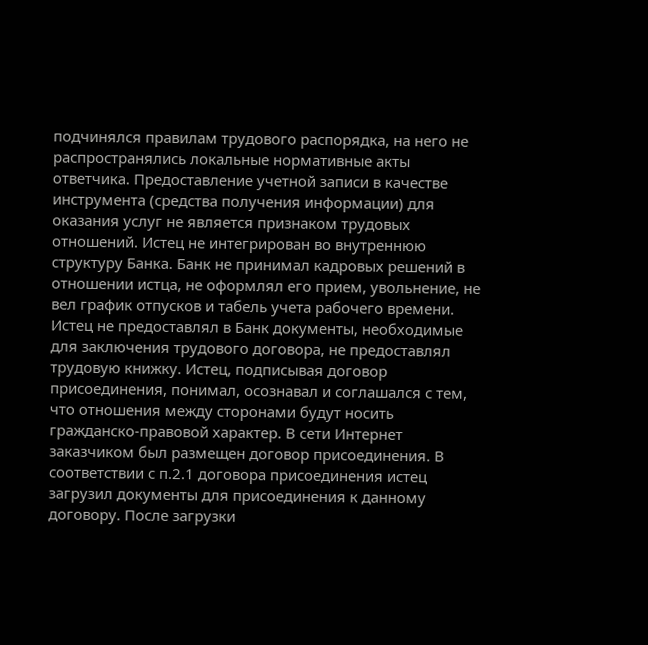подчинялся правилам трудового распорядка, на него не распространялись локальные нормативные акты ответчика. Предоставление учетной записи в качестве инструмента (средства получения информации) для оказания услуг не является признаком трудовых отношений. Истец не интегрирован во внутреннюю структуру Банка. Банк не принимал кадровых решений в отношении истца, не оформлял его прием, увольнение, не вел график отпусков и табель учета рабочего времени. Истец не предоставлял в Банк документы, необходимые для заключения трудового договора, не предоставлял трудовую книжку. Истец, подписывая договор присоединения, понимал, осознавал и соглашался с тем, что отношения между сторонами будут носить гражданско-правовой характер. В сети Интернет заказчиком был размещен договор присоединения. В соответствии с п.2.1 договора присоединения истец загрузил документы для присоединения к данному договору. После загрузки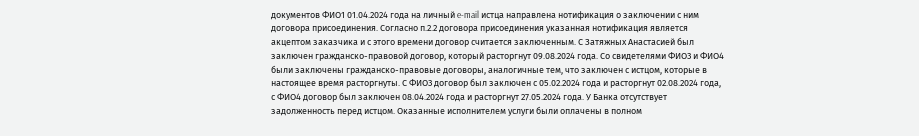документов ФИО1 01.04.2024 года на личный e-mail истца направлена нотификация о заключении с ним договора присоединения. Согласно п.2.2 договора присоединения указанная нотификация является акцептом заказчика и с этого времени договор считается заключенным. С Затяжных Анастасией был заключен гражданско-правовой договор, который расторгнут 09.08.2024 года. Со свидетелями ФИО3 и ФИО4 были заключены гражданско-правовые договоры, аналогичные тем, что заключен с истцом, которые в настоящее время расторгнуты. С ФИО3 договор был заключен с 05.02.2024 года и расторгнут 02.08.2024 года, с ФИО4 договор был заключен 08.04.2024 года и расторгнут 27.05.2024 года. У Банка отсутствует задолженность перед истцом. Оказанные исполнителем услуги были оплачены в полном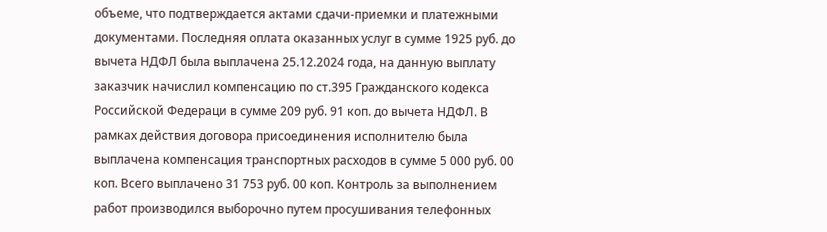объеме, что подтверждается актами сдачи-приемки и платежными документами. Последняя оплата оказанных услуг в сумме 1925 руб. до вычета НДФЛ была выплачена 25.12.2024 года, на данную выплату заказчик начислил компенсацию по ст.395 Гражданского кодекса Российской Федераци в сумме 209 руб. 91 коп. до вычета НДФЛ. В рамках действия договора присоединения исполнителю была выплачена компенсация транспортных расходов в сумме 5 000 руб. 00 коп. Всего выплачено 31 753 руб. 00 коп. Контроль за выполнением работ производился выборочно путем просушивания телефонных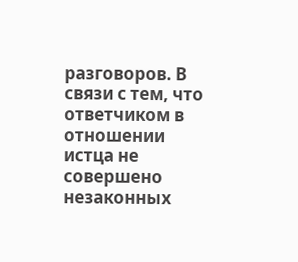разговоров. В связи с тем, что ответчиком в отношении истца не совершено незаконных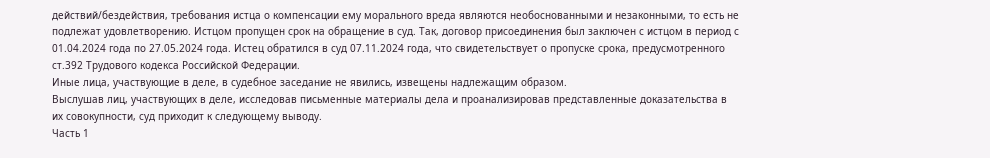действий/бездействия, требования истца о компенсации ему морального вреда являются необоснованными и незаконными, то есть не подлежат удовлетворению. Истцом пропущен срок на обращение в суд. Так, договор присоединения был заключен с истцом в период с 01.04.2024 года по 27.05.2024 года. Истец обратился в суд 07.11.2024 года, что свидетельствует о пропуске срока, предусмотренного ст.392 Трудового кодекса Российской Федерации.
Иные лица, участвующие в деле, в судебное заседание не явились, извещены надлежащим образом.
Выслушав лиц, участвующих в деле, исследовав письменные материалы дела и проанализировав представленные доказательства в их совокупности, суд приходит к следующему выводу.
Часть 1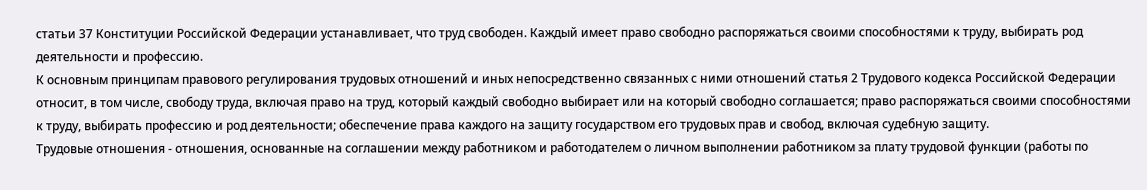статьи 37 Конституции Российской Федерации устанавливает, что труд свободен. Каждый имеет право свободно распоряжаться своими способностями к труду, выбирать род деятельности и профессию.
К основным принципам правового регулирования трудовых отношений и иных непосредственно связанных с ними отношений статья 2 Трудового кодекса Российской Федерации относит, в том числе, свободу труда, включая право на труд, который каждый свободно выбирает или на который свободно соглашается; право распоряжаться своими способностями к труду, выбирать профессию и род деятельности; обеспечение права каждого на защиту государством его трудовых прав и свобод, включая судебную защиту.
Трудовые отношения - отношения, основанные на соглашении между работником и работодателем о личном выполнении работником за плату трудовой функции (работы по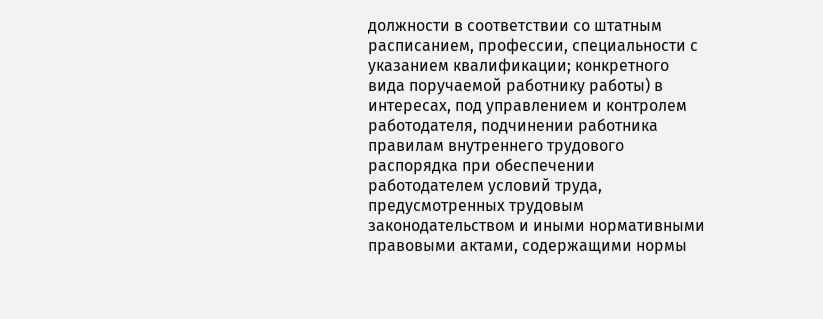должности в соответствии со штатным расписанием, профессии, специальности с указанием квалификации; конкретного вида поручаемой работнику работы) в интересах, под управлением и контролем работодателя, подчинении работника правилам внутреннего трудового распорядка при обеспечении работодателем условий труда, предусмотренных трудовым законодательством и иными нормативными правовыми актами, содержащими нормы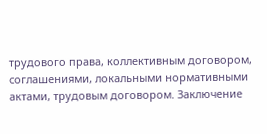трудового права, коллективным договором, соглашениями, локальными нормативными актами, трудовым договором. Заключение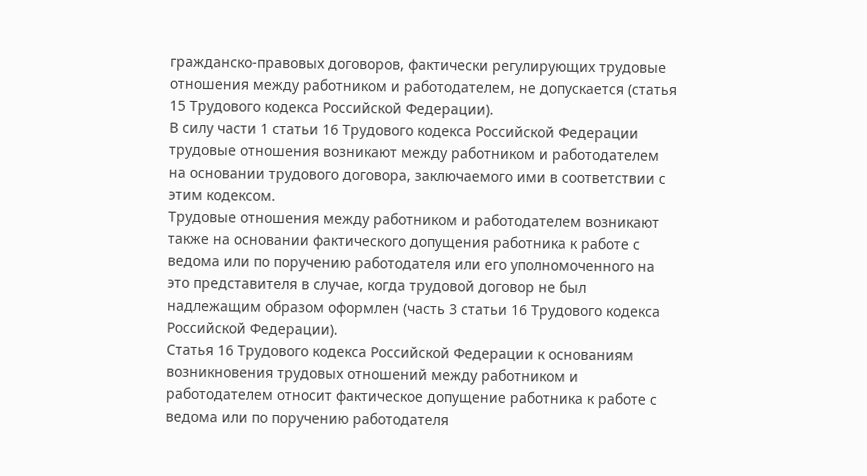гражданско-правовых договоров, фактически регулирующих трудовые отношения между работником и работодателем, не допускается (статья 15 Трудового кодекса Российской Федерации).
В силу части 1 статьи 16 Трудового кодекса Российской Федерации трудовые отношения возникают между работником и работодателем на основании трудового договора, заключаемого ими в соответствии с этим кодексом.
Трудовые отношения между работником и работодателем возникают также на основании фактического допущения работника к работе с ведома или по поручению работодателя или его уполномоченного на это представителя в случае, когда трудовой договор не был надлежащим образом оформлен (часть 3 статьи 16 Трудового кодекса Российской Федерации).
Статья 16 Трудового кодекса Российской Федерации к основаниям возникновения трудовых отношений между работником и работодателем относит фактическое допущение работника к работе с ведома или по поручению работодателя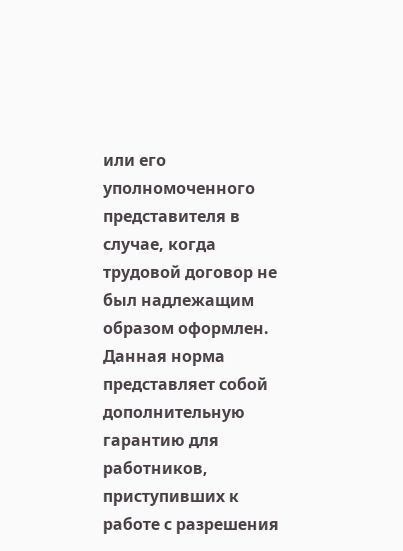или его уполномоченного представителя в случае, когда трудовой договор не был надлежащим образом оформлен. Данная норма представляет собой дополнительную гарантию для работников, приступивших к работе с разрешения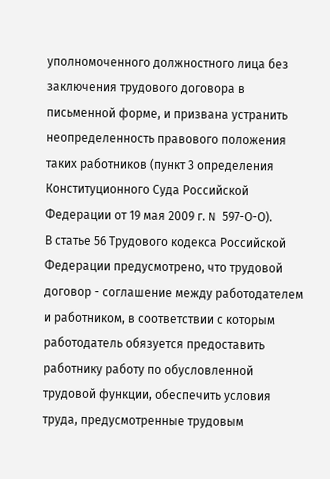уполномоченного должностного лица без заключения трудового договора в письменной форме, и призвана устранить неопределенность правового положения таких работников (пункт 3 определения Конституционного Суда Российской Федерации от 19 мая 2009 г. N 597-О-О).
В статье 56 Трудового кодекса Российской Федерации предусмотрено, что трудовой договор - соглашение между работодателем и работником, в соответствии с которым работодатель обязуется предоставить работнику работу по обусловленной трудовой функции, обеспечить условия труда, предусмотренные трудовым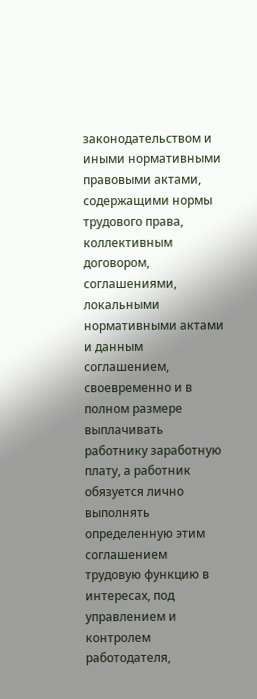законодательством и иными нормативными правовыми актами, содержащими нормы трудового права, коллективным договором, соглашениями, локальными нормативными актами и данным соглашением, своевременно и в полном размере выплачивать работнику заработную плату, а работник обязуется лично выполнять определенную этим соглашением трудовую функцию в интересах, под управлением и контролем работодателя,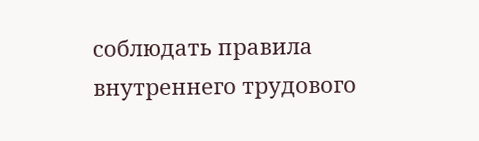соблюдать правила внутреннего трудового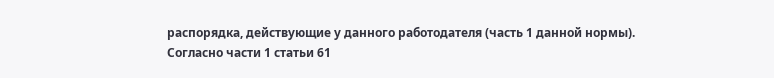распорядка, действующие у данного работодателя (часть 1 данной нормы).
Согласно части 1 статьи 61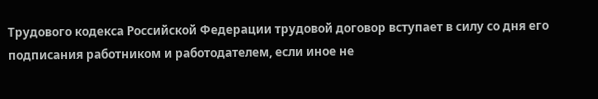Трудового кодекса Российской Федерации трудовой договор вступает в силу со дня его подписания работником и работодателем, если иное не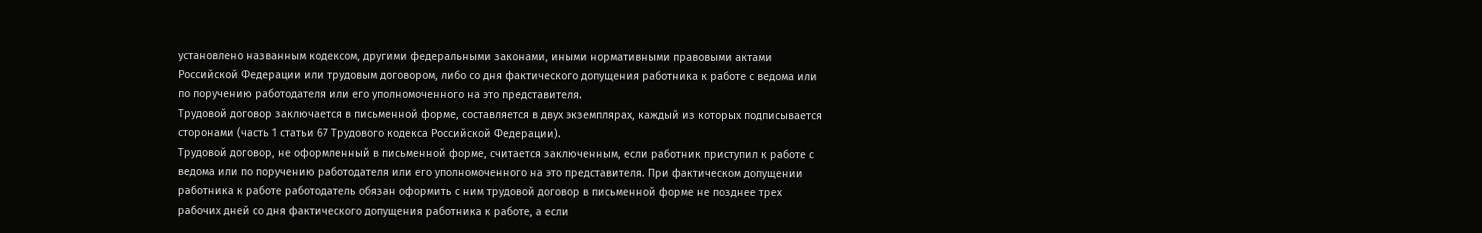установлено названным кодексом, другими федеральными законами, иными нормативными правовыми актами Российской Федерации или трудовым договором, либо со дня фактического допущения работника к работе с ведома или по поручению работодателя или его уполномоченного на это представителя.
Трудовой договор заключается в письменной форме, составляется в двух экземплярах, каждый из которых подписывается сторонами (часть 1 статьи 67 Трудового кодекса Российской Федерации).
Трудовой договор, не оформленный в письменной форме, считается заключенным, если работник приступил к работе с ведома или по поручению работодателя или его уполномоченного на это представителя. При фактическом допущении работника к работе работодатель обязан оформить с ним трудовой договор в письменной форме не позднее трех рабочих дней со дня фактического допущения работника к работе, а если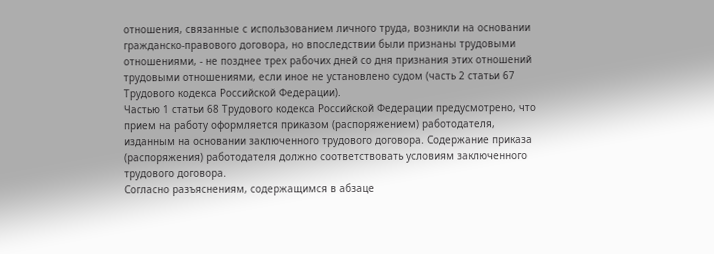отношения, связанные с использованием личного труда, возникли на основании гражданско-правового договора, но впоследствии были признаны трудовыми отношениями, - не позднее трех рабочих дней со дня признания этих отношений трудовыми отношениями, если иное не установлено судом (часть 2 статьи 67 Трудового кодекса Российской Федерации).
Частью 1 статьи 68 Трудового кодекса Российской Федерации предусмотрено, что прием на работу оформляется приказом (распоряжением) работодателя, изданным на основании заключенного трудового договора. Содержание приказа (распоряжения) работодателя должно соответствовать условиям заключенного трудового договора.
Согласно разъяснениям, содержащимся в абзаце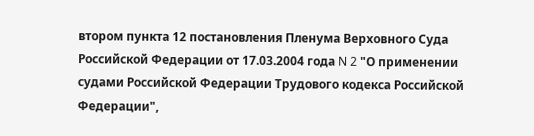втором пункта 12 постановления Пленума Верховного Суда Российской Федерации от 17.03.2004 года N 2 "О применении судами Российской Федерации Трудового кодекса Российской Федерации",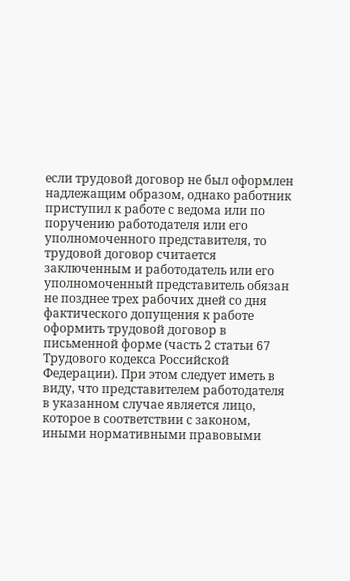если трудовой договор не был оформлен надлежащим образом, однако работник приступил к работе с ведома или по поручению работодателя или его уполномоченного представителя, то трудовой договор считается заключенным и работодатель или его уполномоченный представитель обязан не позднее трех рабочих дней со дня фактического допущения к работе оформить трудовой договор в письменной форме (часть 2 статьи 67 Трудового кодекса Российской Федерации). При этом следует иметь в виду, что представителем работодателя в указанном случае является лицо, которое в соответствии с законом, иными нормативными правовыми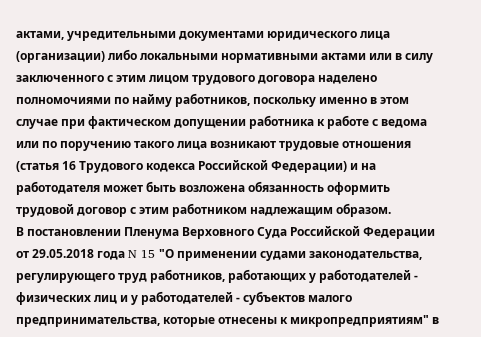актами, учредительными документами юридического лица (организации) либо локальными нормативными актами или в силу заключенного с этим лицом трудового договора наделено полномочиями по найму работников, поскольку именно в этом случае при фактическом допущении работника к работе с ведома или по поручению такого лица возникают трудовые отношения (статья 16 Трудового кодекса Российской Федерации) и на работодателя может быть возложена обязанность оформить трудовой договор с этим работником надлежащим образом.
В постановлении Пленума Верховного Суда Российской Федерации от 29.05.2018 года N 15 "О применении судами законодательства, регулирующего труд работников, работающих у работодателей - физических лиц и у работодателей - субъектов малого предпринимательства, которые отнесены к микропредприятиям" в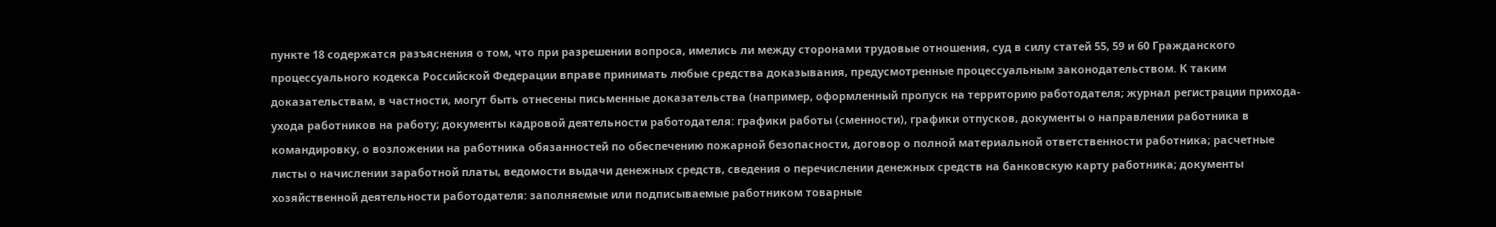пункте 18 содержатся разъяснения о том, что при разрешении вопроса, имелись ли между сторонами трудовые отношения, суд в силу статей 55, 59 и 60 Гражданского процессуального кодекса Российской Федерации вправе принимать любые средства доказывания, предусмотренные процессуальным законодательством. К таким доказательствам, в частности, могут быть отнесены письменные доказательства (например, оформленный пропуск на территорию работодателя; журнал регистрации прихода-ухода работников на работу; документы кадровой деятельности работодателя: графики работы (сменности), графики отпусков, документы о направлении работника в командировку, о возложении на работника обязанностей по обеспечению пожарной безопасности, договор о полной материальной ответственности работника; расчетные листы о начислении заработной платы, ведомости выдачи денежных средств, сведения о перечислении денежных средств на банковскую карту работника; документы хозяйственной деятельности работодателя: заполняемые или подписываемые работником товарные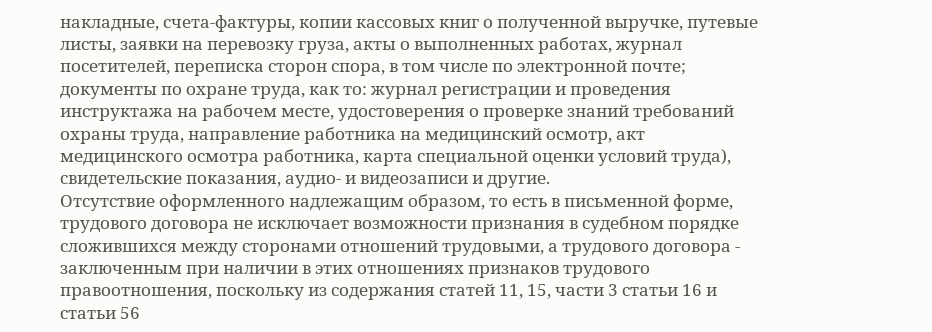накладные, счета-фактуры, копии кассовых книг о полученной выручке, путевые листы, заявки на перевозку груза, акты о выполненных работах, журнал посетителей, переписка сторон спора, в том числе по электронной почте; документы по охране труда, как то: журнал регистрации и проведения инструктажа на рабочем месте, удостоверения о проверке знаний требований охраны труда, направление работника на медицинский осмотр, акт медицинского осмотра работника, карта специальной оценки условий труда), свидетельские показания, аудио- и видеозаписи и другие.
Отсутствие оформленного надлежащим образом, то есть в письменной форме, трудового договора не исключает возможности признания в судебном порядке сложившихся между сторонами отношений трудовыми, а трудового договора - заключенным при наличии в этих отношениях признаков трудового правоотношения, поскольку из содержания статей 11, 15, части 3 статьи 16 и статьи 56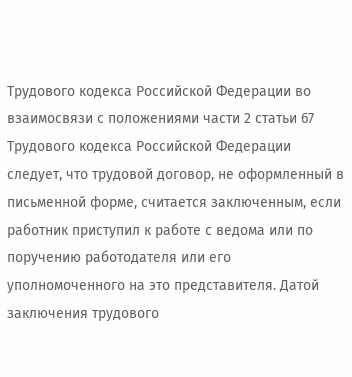Трудового кодекса Российской Федерации во взаимосвязи с положениями части 2 статьи 67 Трудового кодекса Российской Федерации следует, что трудовой договор, не оформленный в письменной форме, считается заключенным, если работник приступил к работе с ведома или по поручению работодателя или его уполномоченного на это представителя. Датой заключения трудового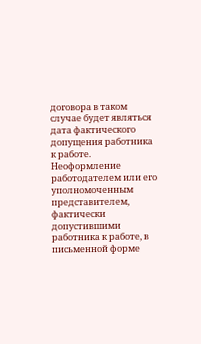договора в таком случае будет являться дата фактического допущения работника к работе. Неоформление работодателем или его уполномоченным представителем, фактически допустившими работника к работе, в письменной форме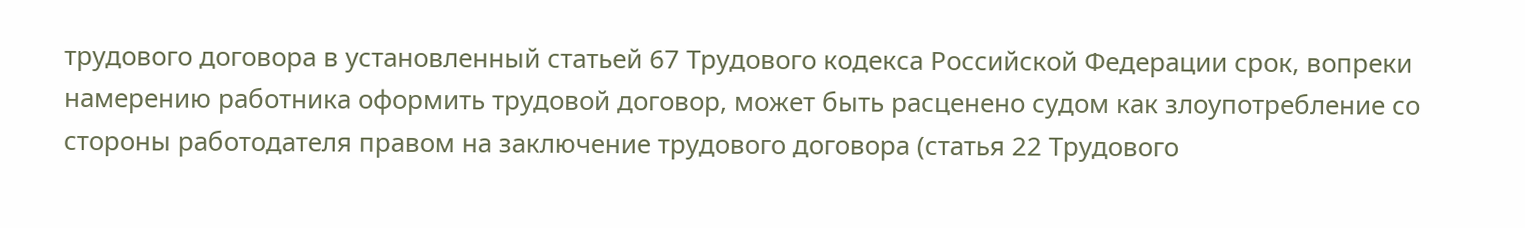трудового договора в установленный статьей 67 Трудового кодекса Российской Федерации срок, вопреки намерению работника оформить трудовой договор, может быть расценено судом как злоупотребление со стороны работодателя правом на заключение трудового договора (статья 22 Трудового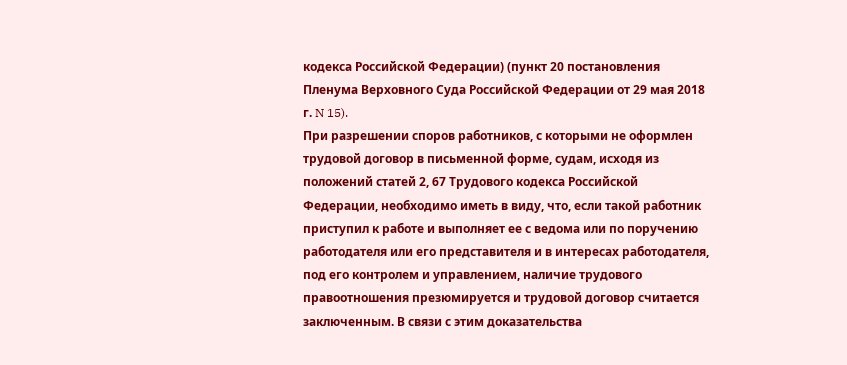кодекса Российской Федерации) (пункт 20 постановления Пленума Верховного Суда Российской Федерации от 29 мая 2018 г. N 15).
При разрешении споров работников, с которыми не оформлен трудовой договор в письменной форме, судам, исходя из положений статей 2, 67 Трудового кодекса Российской Федерации, необходимо иметь в виду, что, если такой работник приступил к работе и выполняет ее с ведома или по поручению работодателя или его представителя и в интересах работодателя, под его контролем и управлением, наличие трудового правоотношения презюмируется и трудовой договор считается заключенным. В связи с этим доказательства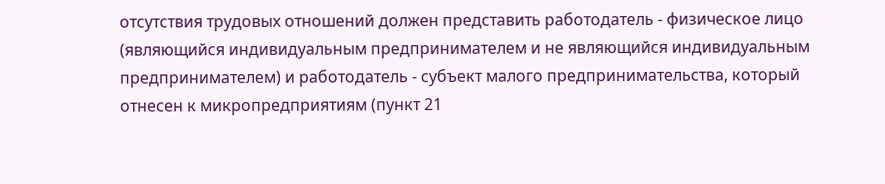отсутствия трудовых отношений должен представить работодатель - физическое лицо (являющийся индивидуальным предпринимателем и не являющийся индивидуальным предпринимателем) и работодатель - субъект малого предпринимательства, который отнесен к микропредприятиям (пункт 21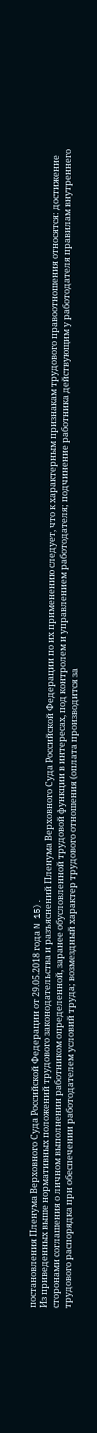постановления Пленума Верховного Суда Российской Федерации от 29.05.2018 года N 15).
Из приведенных выше нормативных положений трудового законодательства и разъяснений Пленума Верховного Суда Российской Федерации по их применению следует, что к характерным признакам трудового правоотношения относятся: достижение сторонами соглашения о личном выполнении работником определенной, заранее обусловленной трудовой функции в интересах, под контролем и управлением работодателя; подчинение работника действующим у работодателя правилам внутреннего трудового распорядка при обеспечении работодателем условий труда; возмездный характер трудового отношения (оплата производится за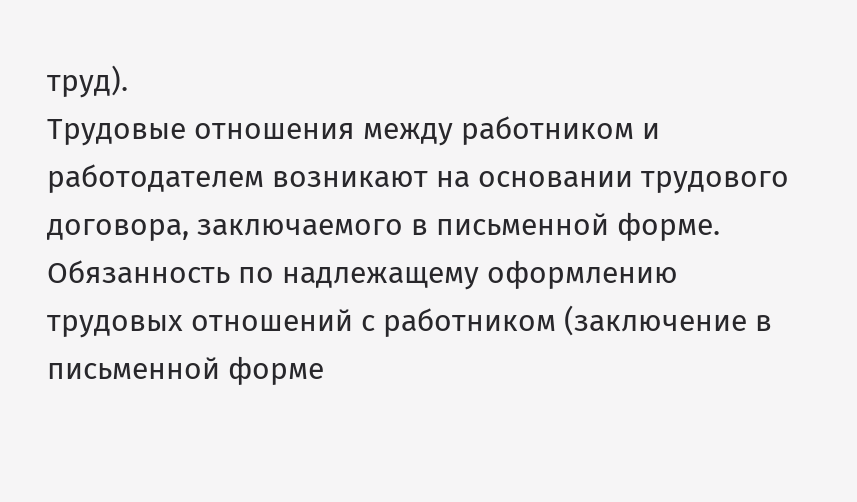труд).
Трудовые отношения между работником и работодателем возникают на основании трудового договора, заключаемого в письменной форме. Обязанность по надлежащему оформлению трудовых отношений с работником (заключение в письменной форме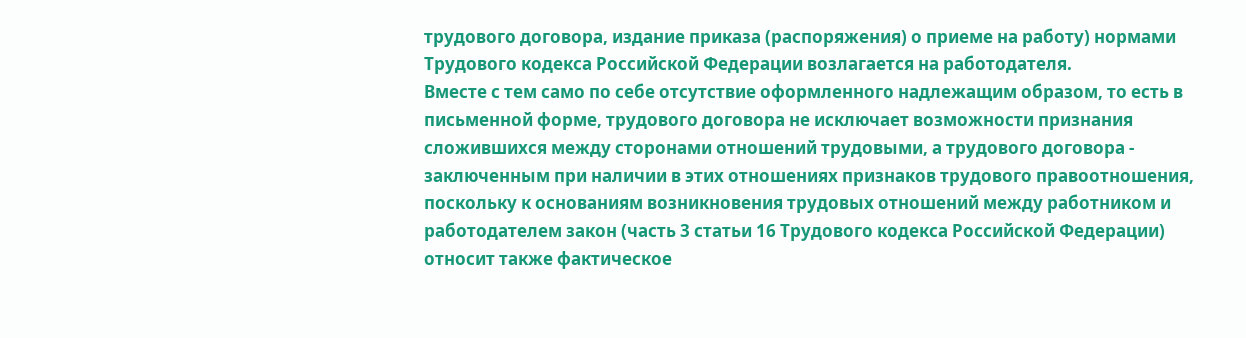трудового договора, издание приказа (распоряжения) о приеме на работу) нормами Трудового кодекса Российской Федерации возлагается на работодателя.
Вместе с тем само по себе отсутствие оформленного надлежащим образом, то есть в письменной форме, трудового договора не исключает возможности признания сложившихся между сторонами отношений трудовыми, а трудового договора - заключенным при наличии в этих отношениях признаков трудового правоотношения, поскольку к основаниям возникновения трудовых отношений между работником и работодателем закон (часть 3 статьи 16 Трудового кодекса Российской Федерации) относит также фактическое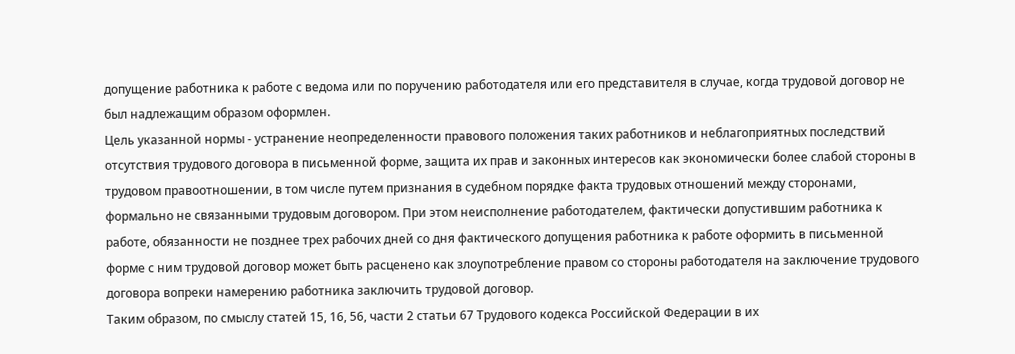допущение работника к работе с ведома или по поручению работодателя или его представителя в случае, когда трудовой договор не был надлежащим образом оформлен.
Цель указанной нормы - устранение неопределенности правового положения таких работников и неблагоприятных последствий отсутствия трудового договора в письменной форме, защита их прав и законных интересов как экономически более слабой стороны в трудовом правоотношении, в том числе путем признания в судебном порядке факта трудовых отношений между сторонами, формально не связанными трудовым договором. При этом неисполнение работодателем, фактически допустившим работника к работе, обязанности не позднее трех рабочих дней со дня фактического допущения работника к работе оформить в письменной форме с ним трудовой договор может быть расценено как злоупотребление правом со стороны работодателя на заключение трудового договора вопреки намерению работника заключить трудовой договор.
Таким образом, по смыслу статей 15, 16, 56, части 2 статьи 67 Трудового кодекса Российской Федерации в их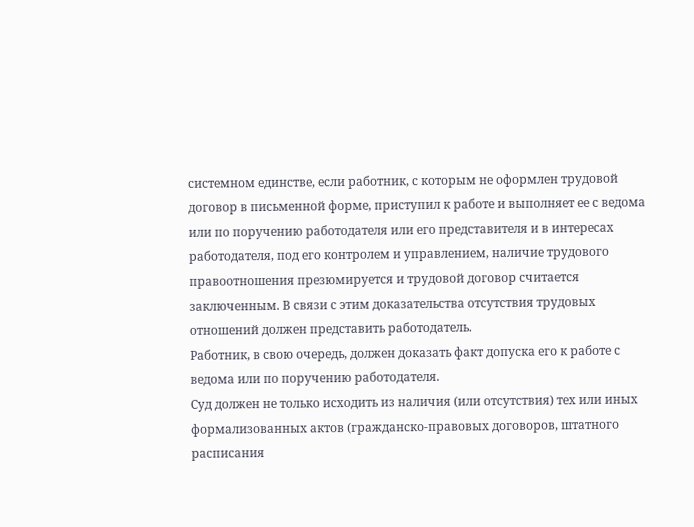системном единстве, если работник, с которым не оформлен трудовой договор в письменной форме, приступил к работе и выполняет ее с ведома или по поручению работодателя или его представителя и в интересах работодателя, под его контролем и управлением, наличие трудового правоотношения презюмируется и трудовой договор считается заключенным. В связи с этим доказательства отсутствия трудовых отношений должен представить работодатель.
Работник, в свою очередь, должен доказать факт допуска его к работе с ведома или по поручению работодателя.
Суд должен не только исходить из наличия (или отсутствия) тех или иных формализованных актов (гражданско-правовых договоров, штатного расписания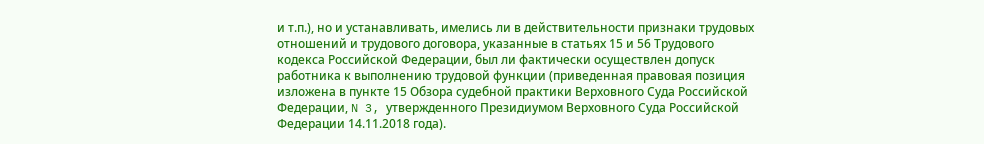и т.п.), но и устанавливать, имелись ли в действительности признаки трудовых отношений и трудового договора, указанные в статьях 15 и 56 Трудового кодекса Российской Федерации, был ли фактически осуществлен допуск работника к выполнению трудовой функции (приведенная правовая позиция изложена в пункте 15 Обзора судебной практики Верховного Суда Российской Федерации, N 3, утвержденного Президиумом Верховного Суда Российской Федерации 14.11.2018 года).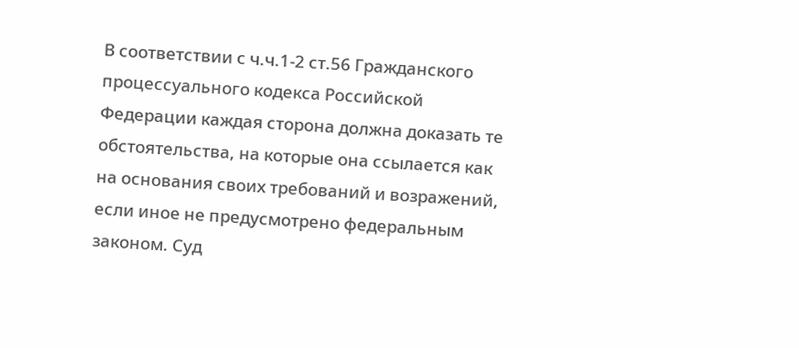В соответствии с ч.ч.1-2 ст.56 Гражданского процессуального кодекса Российской Федерации каждая сторона должна доказать те обстоятельства, на которые она ссылается как на основания своих требований и возражений, если иное не предусмотрено федеральным законом. Суд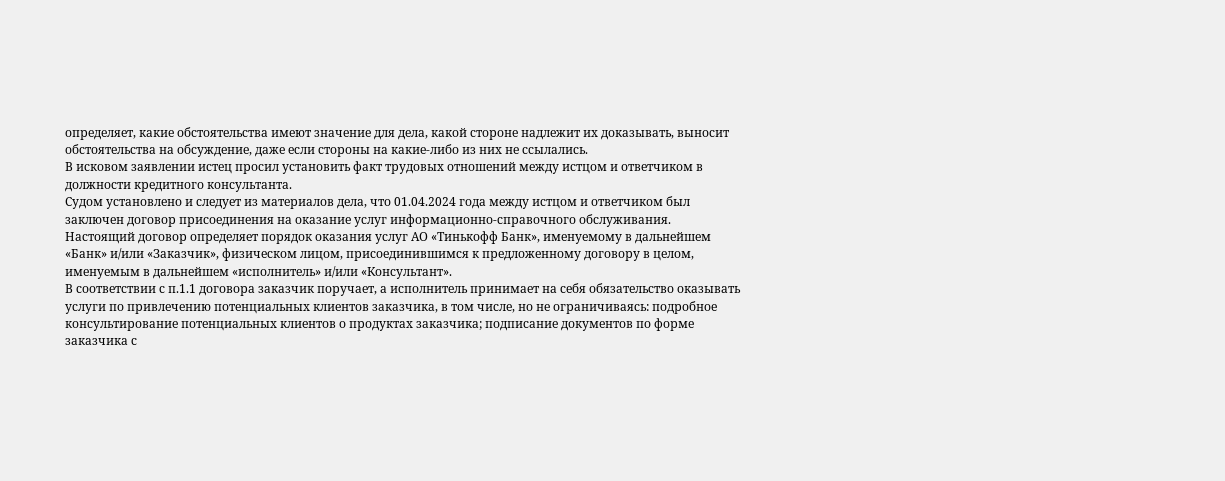определяет, какие обстоятельства имеют значение для дела, какой стороне надлежит их доказывать, выносит обстоятельства на обсуждение, даже если стороны на какие-либо из них не ссылались.
В исковом заявлении истец просил установить факт трудовых отношений между истцом и ответчиком в должности кредитного консультанта.
Судом установлено и следует из материалов дела, что 01.04.2024 года между истцом и ответчиком был заключен договор присоединения на оказание услуг информационно-справочного обслуживания.
Настоящий договор определяет порядок оказания услуг АО «Тинькофф Банк», именуемому в дальнейшем «Банк» и/или «Заказчик», физическом лицом, присоединившимся к предложенному договору в целом, именуемым в дальнейшем «исполнитель» и/или «Консультант».
В соответствии с п.1.1 договора заказчик поручает, а исполнитель принимает на себя обязательство оказывать услуги по привлечению потенциальных клиентов заказчика, в том числе, но не ограничиваясь: подробное консультирование потенциальных клиентов о продуктах заказчика; подписание документов по форме заказчика с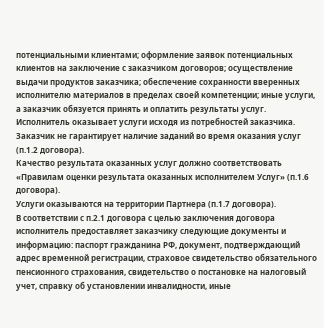потенциальными клиентами; оформление заявок потенциальных клиентов на заключение с заказчиком договоров; осуществление выдачи продуктов заказчика; обеспечение сохранности вверенных исполнителю материалов в пределах своей компетенции; иные услуги, а заказчик обязуется принять и оплатить результаты услуг.
Исполнитель оказывает услуги исходя из потребностей заказчика. Заказчик не гарантирует наличие заданий во время оказания услуг (п.1.2 договора).
Качество результата оказанных услуг должно соответствовать «Правилам оценки результата оказанных исполнителем Услуг» (п.1.6 договора).
Услуги оказываются на территории Партнера (п.1.7 договора).
В соответствии с п.2.1 договора с целью заключения договора исполнитель предоставляет заказчику следующие документы и информацию: паспорт гражданина РФ, документ, подтверждающий адрес временной регистрации, страховое свидетельство обязательного пенсионного страхования, свидетельство о постановке на налоговый учет, справку об установлении инвалидности, иные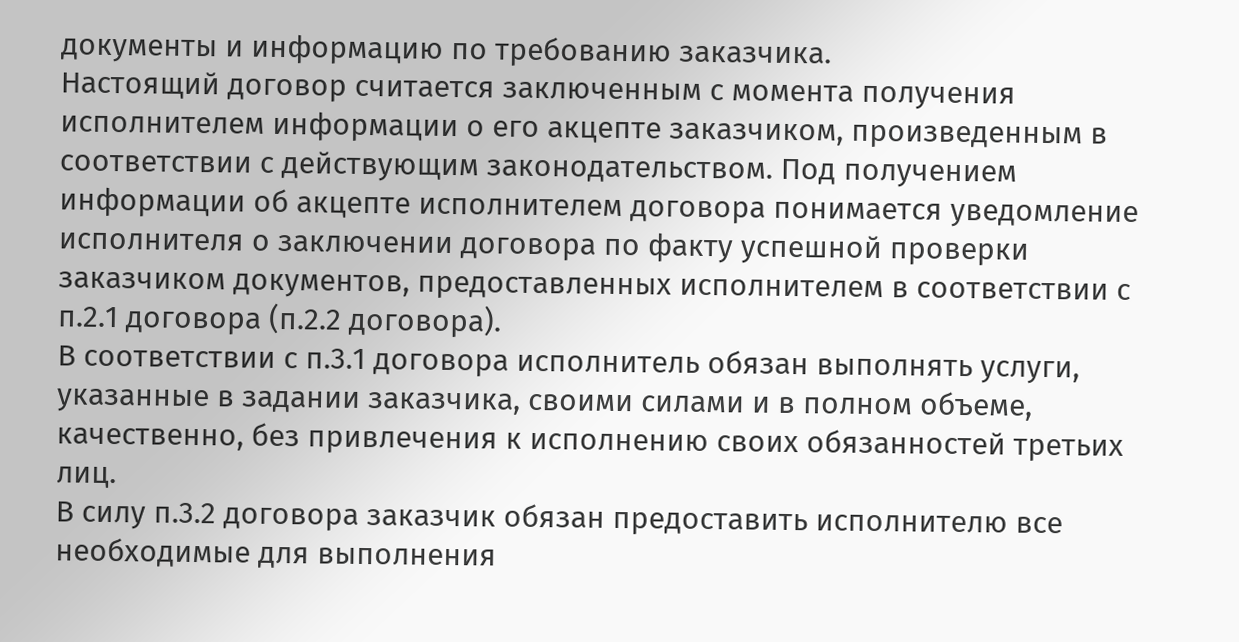документы и информацию по требованию заказчика.
Настоящий договор считается заключенным с момента получения исполнителем информации о его акцепте заказчиком, произведенным в соответствии с действующим законодательством. Под получением информации об акцепте исполнителем договора понимается уведомление исполнителя о заключении договора по факту успешной проверки заказчиком документов, предоставленных исполнителем в соответствии с п.2.1 договора (п.2.2 договора).
В соответствии с п.3.1 договора исполнитель обязан выполнять услуги, указанные в задании заказчика, своими силами и в полном объеме, качественно, без привлечения к исполнению своих обязанностей третьих лиц.
В силу п.3.2 договора заказчик обязан предоставить исполнителю все необходимые для выполнения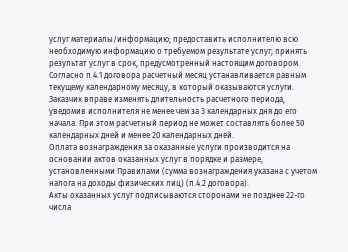услуг материалы/информацию; предоставить исполнителю всю необходимую информацию о требуемом результате услуг; принять результат услуг в срок, предусмотренный настоящим договором.
Согласно п.4.1 договора расчетный месяц устанавливается равным текущему календарному месяцу, в который оказываются услуги. Заказчик вправе изменять длительность расчетного периода, уведомив исполнителя не менее чем за 3 календарных дня до его начала. При этом расчетный период не может составлять более 50 календарных дней и менее 20 календарных дней.
Оплата вознаграждения за оказанные услуги производится на основании актов оказанных услуг в порядке и размере, установленными Правилами (сумма вознаграждения указана с учетом налога на доходы физических лиц) (п.4.2 договора).
Акты оказанных услуг подписываются сторонами не позднее 22-го числа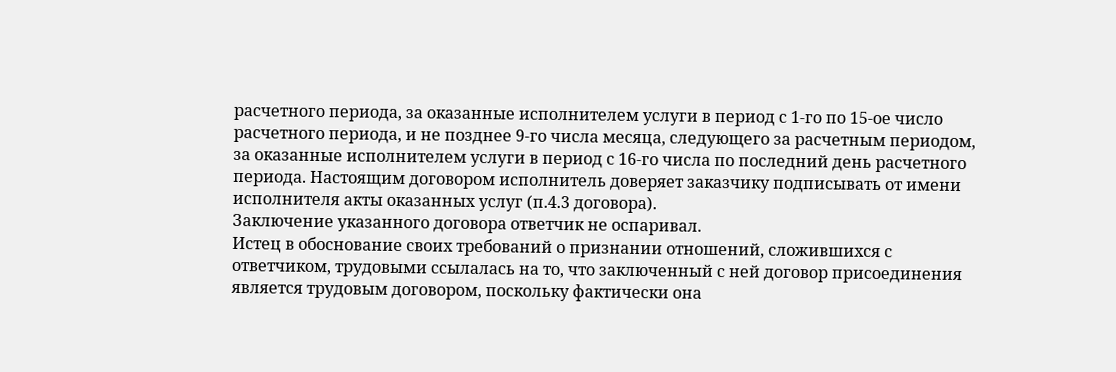расчетного периода, за оказанные исполнителем услуги в период с 1-го по 15-ое число расчетного периода, и не позднее 9-го числа месяца, следующего за расчетным периодом, за оказанные исполнителем услуги в период с 16-го числа по последний день расчетного периода. Настоящим договором исполнитель доверяет заказчику подписывать от имени исполнителя акты оказанных услуг (п.4.3 договора).
Заключение указанного договора ответчик не оспаривал.
Истец в обоснование своих требований о признании отношений, сложившихся с ответчиком, трудовыми ссылалась на то, что заключенный с ней договор присоединения является трудовым договором, поскольку фактически она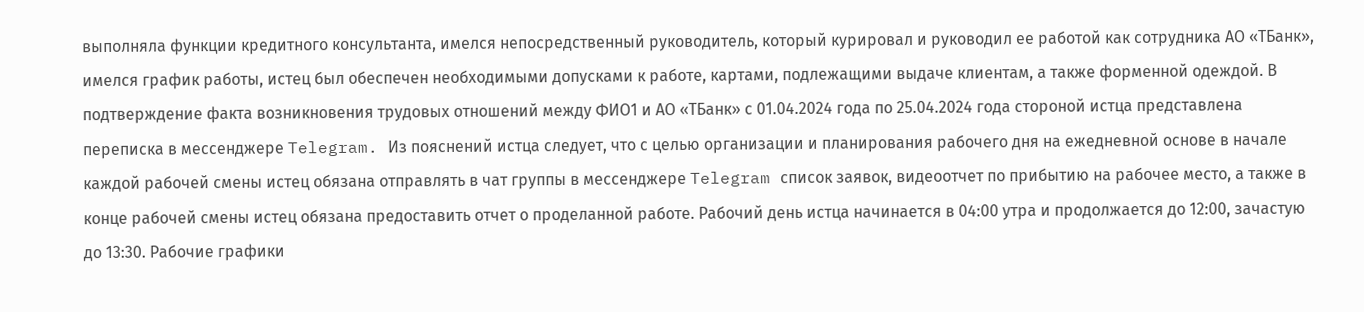выполняла функции кредитного консультанта, имелся непосредственный руководитель, который курировал и руководил ее работой как сотрудника АО «ТБанк», имелся график работы, истец был обеспечен необходимыми допусками к работе, картами, подлежащими выдаче клиентам, а также форменной одеждой. В подтверждение факта возникновения трудовых отношений между ФИО1 и АО «ТБанк» с 01.04.2024 года по 25.04.2024 года стороной истца представлена переписка в мессенджере Telegram. Из пояснений истца следует, что с целью организации и планирования рабочего дня на ежедневной основе в начале каждой рабочей смены истец обязана отправлять в чат группы в мессенджере Telegram список заявок, видеоотчет по прибытию на рабочее место, а также в конце рабочей смены истец обязана предоставить отчет о проделанной работе. Рабочий день истца начинается в 04:00 утра и продолжается до 12:00, зачастую до 13:30. Рабочие графики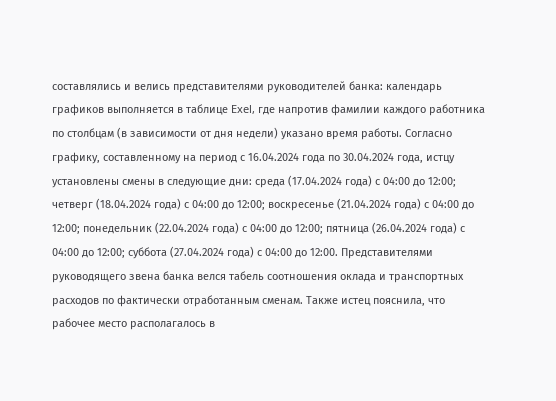составлялись и велись представителями руководителей банка: календарь графиков выполняется в таблице Exel, где напротив фамилии каждого работника по столбцам (в зависимости от дня недели) указано время работы. Согласно графику, составленному на период с 16.04.2024 года по 30.04.2024 года, истцу установлены смены в следующие дни: среда (17.04.2024 года) с 04:00 до 12:00; четверг (18.04.2024 года) с 04:00 до 12:00; воскресенье (21.04.2024 года) с 04:00 до 12:00; понедельник (22.04.2024 года) с 04:00 до 12:00; пятница (26.04.2024 года) с 04:00 до 12:00; суббота (27.04.2024 года) с 04:00 до 12:00. Представителями руководящего звена банка велся табель соотношения оклада и транспортных расходов по фактически отработанным сменам. Также истец пояснила, что рабочее место располагалось в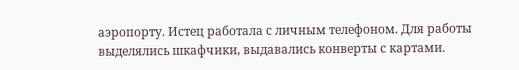аэропорту. Истец работала с личным телефоном. Для работы выделялись шкафчики, выдавались конверты с картами.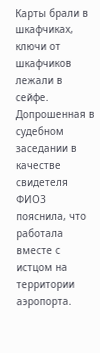Карты брали в шкафчиках, ключи от шкафчиков лежали в сейфе.
Допрошенная в судебном заседании в качестве свидетеля ФИО3 пояснила, что работала вместе с истцом на территории аэропорта.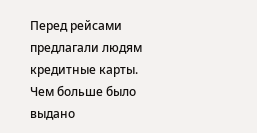Перед рейсами предлагали людям кредитные карты. Чем больше было выдано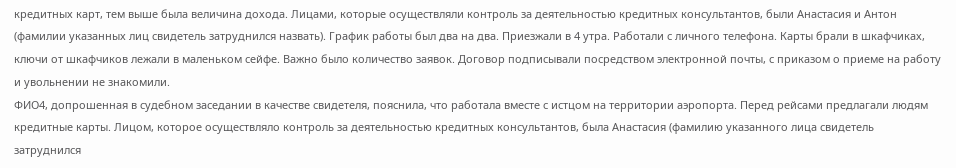кредитных карт, тем выше была величина дохода. Лицами, которые осуществляли контроль за деятельностью кредитных консультантов, были Анастасия и Антон (фамилии указанных лиц свидетель затруднился назвать). График работы был два на два. Приезжали в 4 утра. Работали с личного телефона. Карты брали в шкафчиках, ключи от шкафчиков лежали в маленьком сейфе. Важно было количество заявок. Договор подписывали посредством электронной почты, с приказом о приеме на работу и увольнении не знакомили.
ФИО4, допрошенная в судебном заседании в качестве свидетеля, пояснила, что работала вместе с истцом на территории аэропорта. Перед рейсами предлагали людям кредитные карты. Лицом, которое осуществляло контроль за деятельностью кредитных консультантов, была Анастасия (фамилию указанного лица свидетель затруднился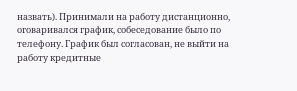назвать). Принимали на работу дистанционно, оговаривался график, собеседование было по телефону. График был согласован, не выйти на работу кредитные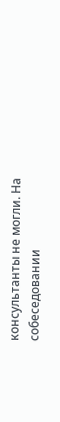консультанты не могли. На собеседовании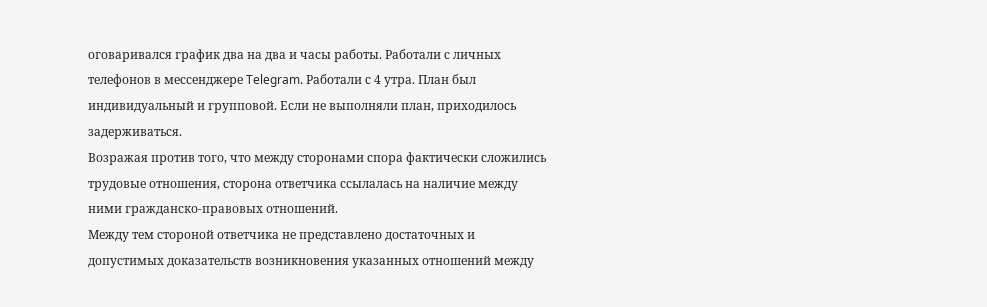оговаривался график два на два и часы работы. Работали с личных телефонов в мессенджере Telegram. Работали с 4 утра. План был индивидуальный и групповой. Если не выполняли план, приходилось задерживаться.
Возражая против того, что между сторонами спора фактически сложились трудовые отношения, сторона ответчика ссылалась на наличие между ними гражданско-правовых отношений.
Между тем стороной ответчика не представлено достаточных и допустимых доказательств возникновения указанных отношений между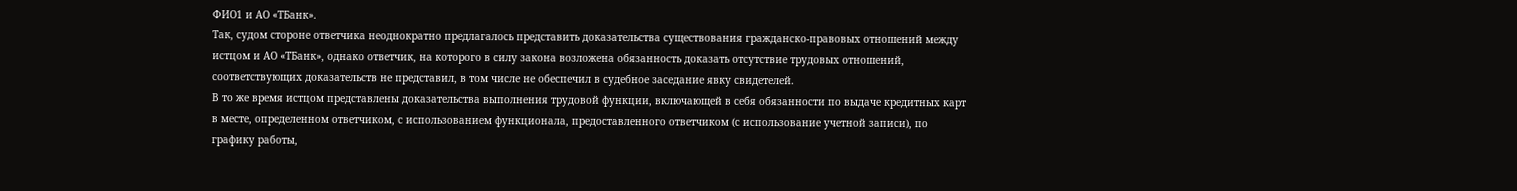ФИО1 и АО «ТБанк».
Так, судом стороне ответчика неоднократно предлагалось представить доказательства существования гражданско-правовых отношений между истцом и АО «ТБанк», однако ответчик, на которого в силу закона возложена обязанность доказать отсутствие трудовых отношений, соответствующих доказательств не представил, в том числе не обеспечил в судебное заседание явку свидетелей.
В то же время истцом представлены доказательства выполнения трудовой функции, включающей в себя обязанности по выдаче кредитных карт в месте, определенном ответчиком, с использованием функционала, предоставленного ответчиком (с использование учетной записи), по графику работы,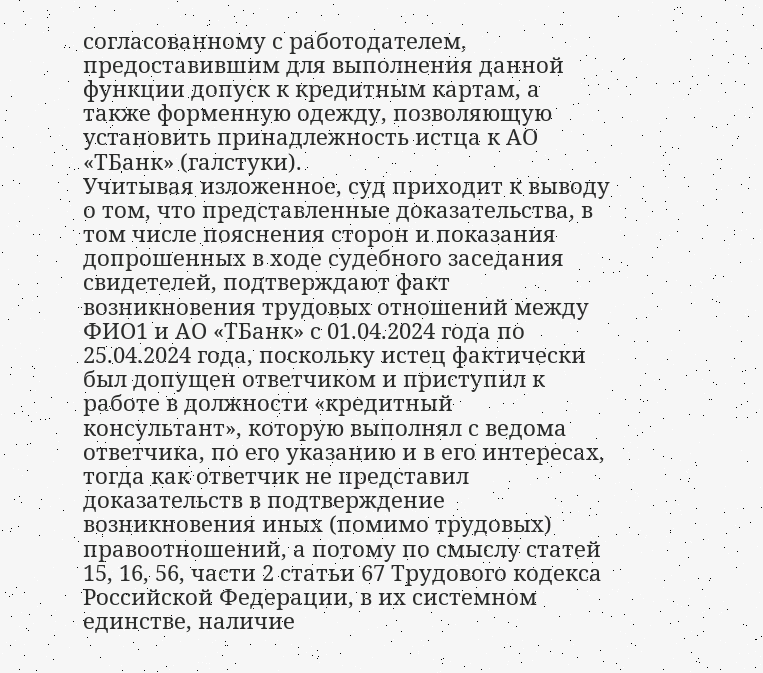согласованному с работодателем, предоставившим для выполнения данной функции допуск к кредитным картам, а также форменную одежду, позволяющую установить принадлежность истца к АО «ТБанк» (галстуки).
Учитывая изложенное, суд приходит к выводу о том, что представленные доказательства, в том числе пояснения сторон и показания допрошенных в ходе судебного заседания свидетелей, подтверждают факт возникновения трудовых отношений между ФИО1 и АО «ТБанк» с 01.04.2024 года по 25.04.2024 года, поскольку истец фактически был допущен ответчиком и приступил к работе в должности «кредитный консультант», которую выполнял с ведома ответчика, по его указанию и в его интересах, тогда как ответчик не представил доказательств в подтверждение возникновения иных (помимо трудовых) правоотношений, а потому по смыслу статей 15, 16, 56, части 2 статьи 67 Трудового кодекса Российской Федерации, в их системном единстве, наличие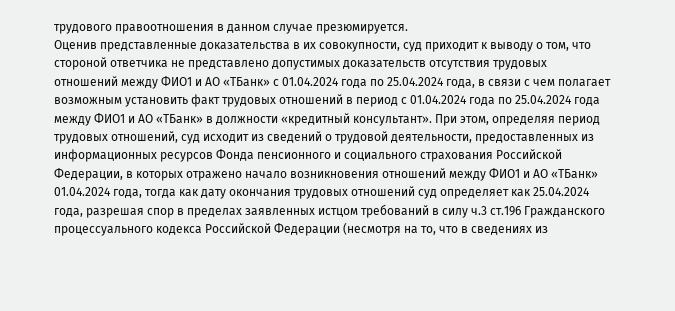трудового правоотношения в данном случае презюмируется.
Оценив представленные доказательства в их совокупности, суд приходит к выводу о том, что стороной ответчика не представлено допустимых доказательств отсутствия трудовых отношений между ФИО1 и АО «ТБанк» с 01.04.2024 года по 25.04.2024 года, в связи с чем полагает возможным установить факт трудовых отношений в период с 01.04.2024 года по 25.04.2024 года между ФИО1 и АО «ТБанк» в должности «кредитный консультант». При этом, определяя период трудовых отношений, суд исходит из сведений о трудовой деятельности, предоставленных из информационных ресурсов Фонда пенсионного и социального страхования Российской Федерации, в которых отражено начало возникновения отношений между ФИО1 и АО «ТБанк» 01.04.2024 года, тогда как дату окончания трудовых отношений суд определяет как 25.04.2024 года, разрешая спор в пределах заявленных истцом требований в силу ч.3 ст.196 Гражданского процессуального кодекса Российской Федерации (несмотря на то, что в сведениях из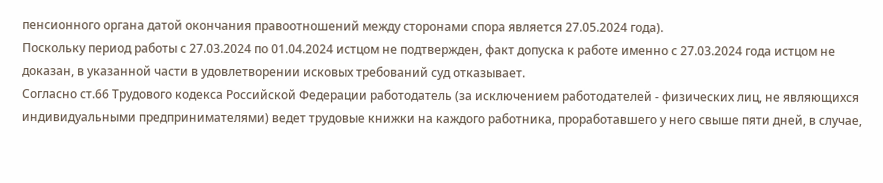пенсионного органа датой окончания правоотношений между сторонами спора является 27.05.2024 года).
Поскольку период работы с 27.03.2024 по 01.04.2024 истцом не подтвержден, факт допуска к работе именно с 27.03.2024 года истцом не доказан, в указанной части в удовлетворении исковых требований суд отказывает.
Согласно ст.66 Трудового кодекса Российской Федерации работодатель (за исключением работодателей - физических лиц, не являющихся индивидуальными предпринимателями) ведет трудовые книжки на каждого работника, проработавшего у него свыше пяти дней, в случае,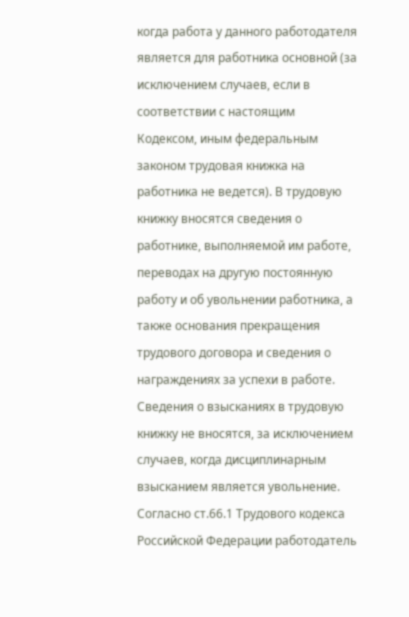когда работа у данного работодателя является для работника основной (за исключением случаев, если в соответствии с настоящим Кодексом, иным федеральным законом трудовая книжка на работника не ведется). В трудовую книжку вносятся сведения о работнике, выполняемой им работе, переводах на другую постоянную работу и об увольнении работника, а также основания прекращения трудового договора и сведения о награждениях за успехи в работе. Сведения о взысканиях в трудовую книжку не вносятся, за исключением случаев, когда дисциплинарным взысканием является увольнение.
Согласно ст.66.1 Трудового кодекса Российской Федерации работодатель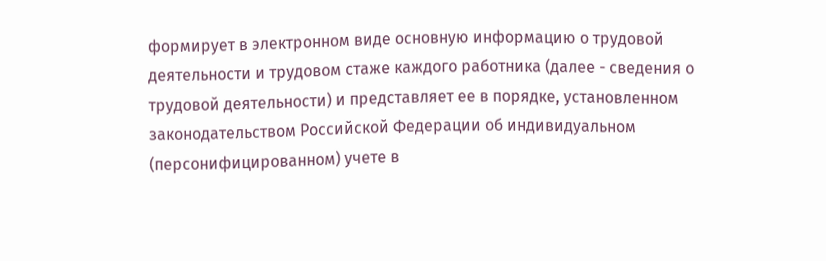формирует в электронном виде основную информацию о трудовой деятельности и трудовом стаже каждого работника (далее - сведения о трудовой деятельности) и представляет ее в порядке, установленном законодательством Российской Федерации об индивидуальном (персонифицированном) учете в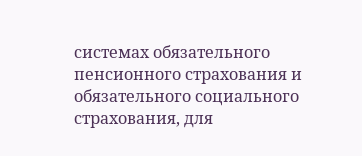системах обязательного пенсионного страхования и обязательного социального страхования, для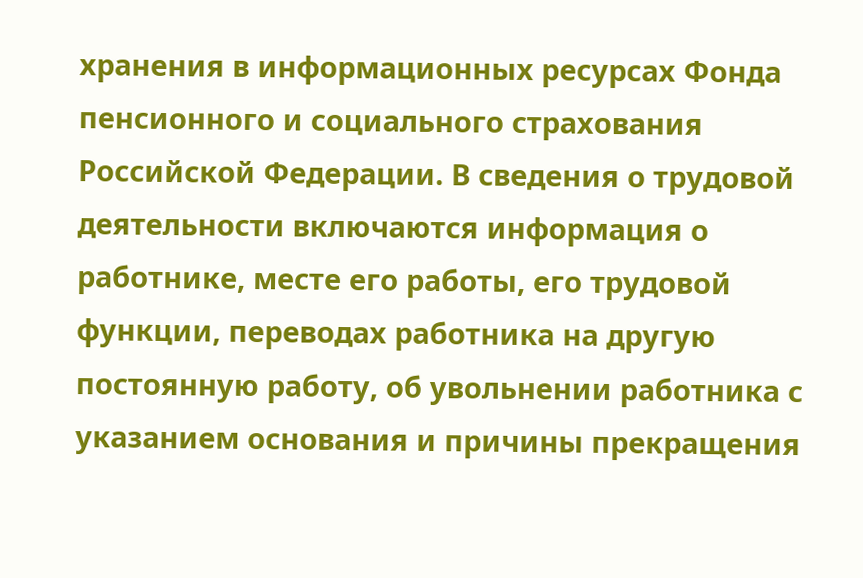хранения в информационных ресурсах Фонда пенсионного и социального страхования Российской Федерации. В сведения о трудовой деятельности включаются информация о работнике, месте его работы, его трудовой функции, переводах работника на другую постоянную работу, об увольнении работника с указанием основания и причины прекращения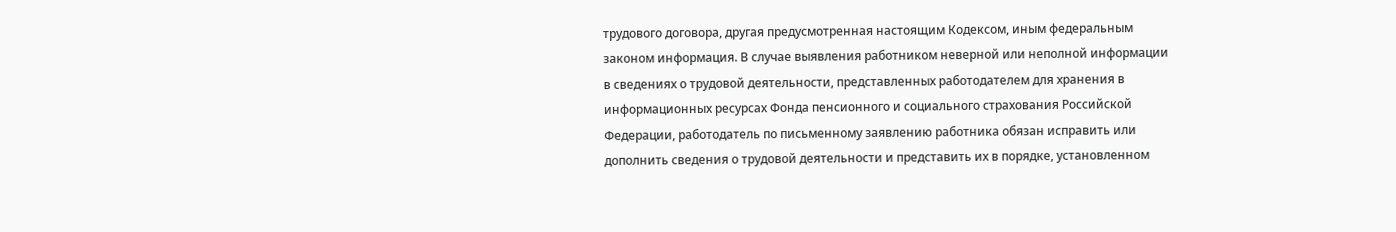трудового договора, другая предусмотренная настоящим Кодексом, иным федеральным законом информация. В случае выявления работником неверной или неполной информации в сведениях о трудовой деятельности, представленных работодателем для хранения в информационных ресурсах Фонда пенсионного и социального страхования Российской Федерации, работодатель по письменному заявлению работника обязан исправить или дополнить сведения о трудовой деятельности и представить их в порядке, установленном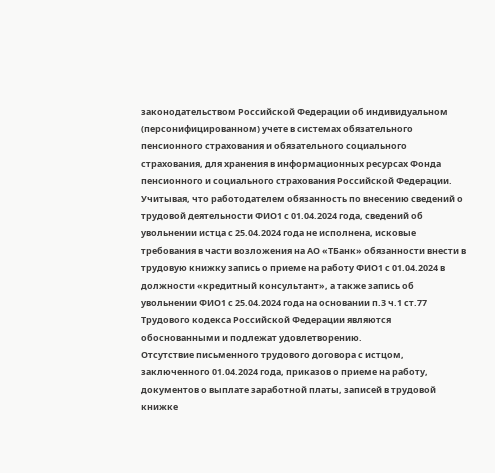законодательством Российской Федерации об индивидуальном (персонифицированном) учете в системах обязательного пенсионного страхования и обязательного социального страхования, для хранения в информационных ресурсах Фонда пенсионного и социального страхования Российской Федерации.
Учитывая, что работодателем обязанность по внесению сведений о трудовой деятельности ФИО1 с 01.04.2024 года, сведений об увольнении истца с 25.04.2024 года не исполнена, исковые требования в части возложения на АО «ТБанк» обязанности внести в трудовую книжку запись о приеме на работу ФИО1 с 01.04.2024 в должности «кредитный консультант», а также запись об увольнении ФИО1 с 25.04.2024 года на основании п.3 ч.1 ст.77 Трудового кодекса Российской Федерации являются обоснованными и подлежат удовлетворению.
Отсутствие письменного трудового договора с истцом, заключенного 01.04.2024 года, приказов о приеме на работу, документов о выплате заработной платы, записей в трудовой книжке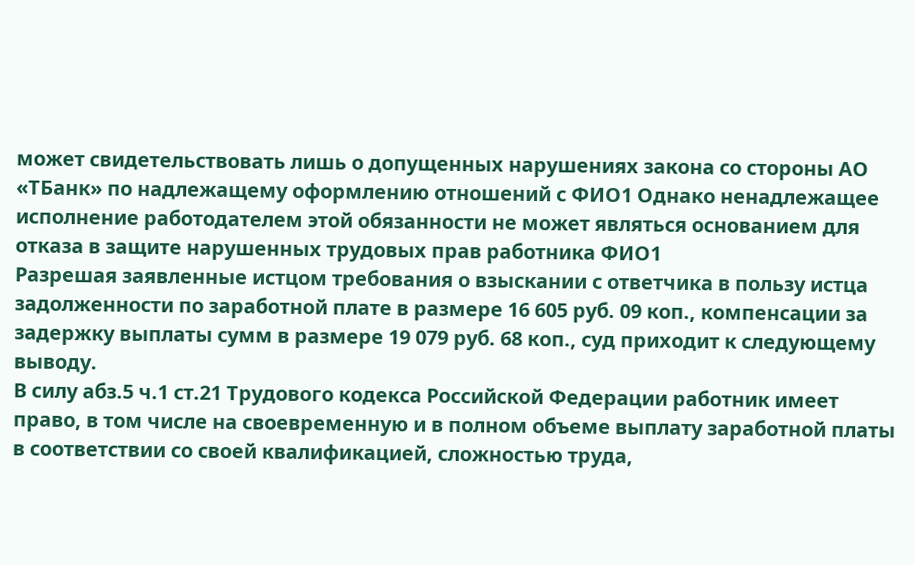может свидетельствовать лишь о допущенных нарушениях закона со стороны АО «ТБанк» по надлежащему оформлению отношений с ФИО1 Однако ненадлежащее исполнение работодателем этой обязанности не может являться основанием для отказа в защите нарушенных трудовых прав работника ФИО1
Разрешая заявленные истцом требования о взыскании с ответчика в пользу истца задолженности по заработной плате в размере 16 605 руб. 09 коп., компенсации за задержку выплаты сумм в размере 19 079 руб. 68 коп., суд приходит к следующему выводу.
В силу абз.5 ч.1 ст.21 Трудового кодекса Российской Федерации работник имеет право, в том числе на своевременную и в полном объеме выплату заработной платы в соответствии со своей квалификацией, сложностью труда,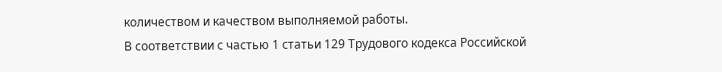количеством и качеством выполняемой работы.
В соответствии с частью 1 статьи 129 Трудового кодекса Российской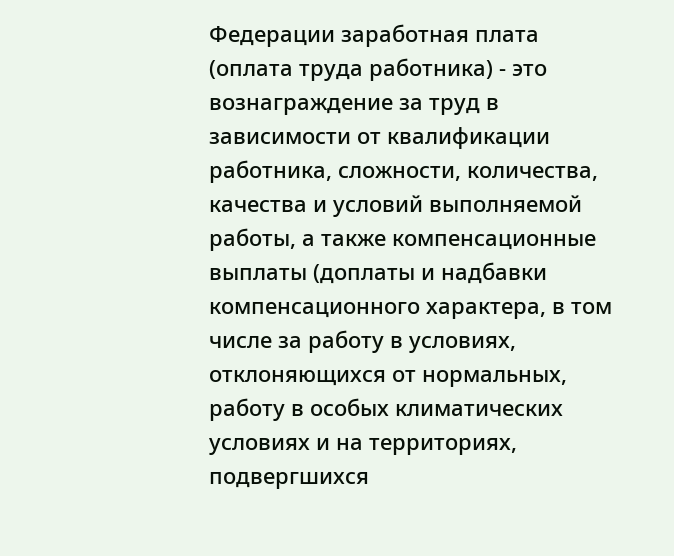Федерации заработная плата (оплата труда работника) - это вознаграждение за труд в зависимости от квалификации работника, сложности, количества, качества и условий выполняемой работы, а также компенсационные выплаты (доплаты и надбавки компенсационного характера, в том числе за работу в условиях, отклоняющихся от нормальных, работу в особых климатических условиях и на территориях, подвергшихся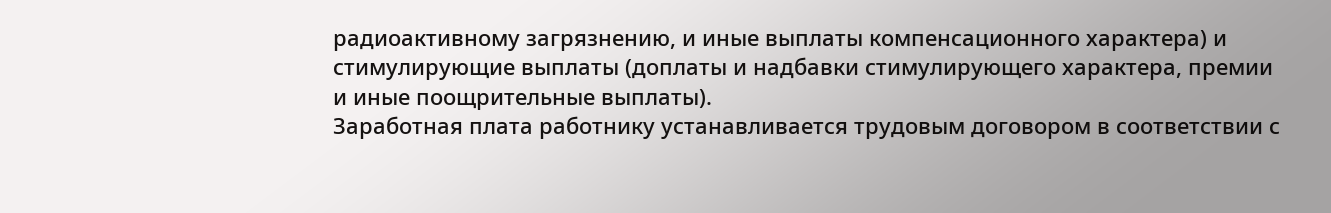радиоактивному загрязнению, и иные выплаты компенсационного характера) и стимулирующие выплаты (доплаты и надбавки стимулирующего характера, премии и иные поощрительные выплаты).
Заработная плата работнику устанавливается трудовым договором в соответствии с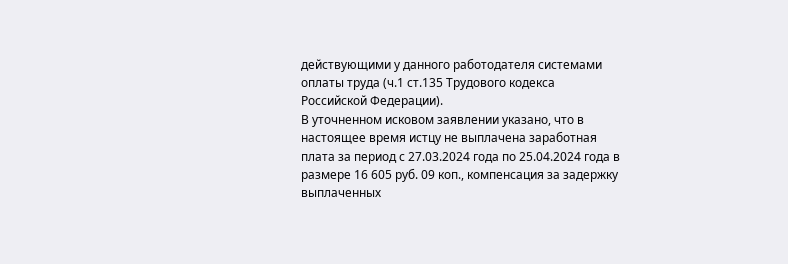действующими у данного работодателя системами оплаты труда (ч.1 ст.135 Трудового кодекса Российской Федерации).
В уточненном исковом заявлении указано, что в настоящее время истцу не выплачена заработная плата за период с 27.03.2024 года по 25.04.2024 года в размере 16 605 руб. 09 коп., компенсация за задержку выплаченных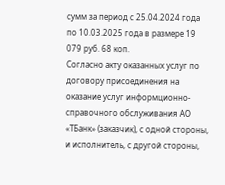сумм за период с 25.04.2024 года по 10.03.2025 года в размере 19 079 руб. 68 коп.
Согласно акту оказанных услуг по договору присоединения на оказание услуг информционно-справочного обслуживания АО «ТБанк» (заказчик), с одной стороны, и исполнитель, с другой стороны,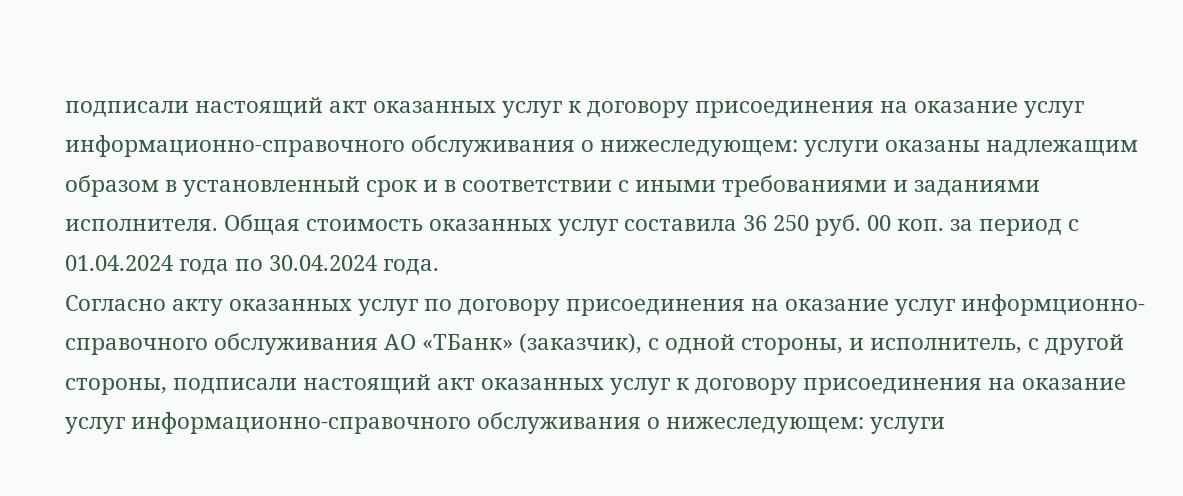подписали настоящий акт оказанных услуг к договору присоединения на оказание услуг информационно-справочного обслуживания о нижеследующем: услуги оказаны надлежащим образом в установленный срок и в соответствии с иными требованиями и заданиями исполнителя. Общая стоимость оказанных услуг составила 36 250 руб. 00 коп. за период с 01.04.2024 года по 30.04.2024 года.
Согласно акту оказанных услуг по договору присоединения на оказание услуг информционно-справочного обслуживания АО «ТБанк» (заказчик), с одной стороны, и исполнитель, с другой стороны, подписали настоящий акт оказанных услуг к договору присоединения на оказание услуг информационно-справочного обслуживания о нижеследующем: услуги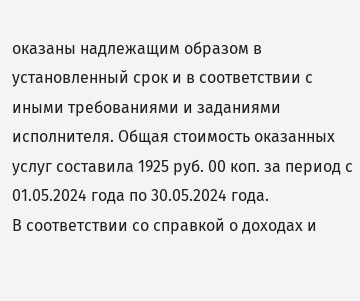оказаны надлежащим образом в установленный срок и в соответствии с иными требованиями и заданиями исполнителя. Общая стоимость оказанных услуг составила 1925 руб. 00 коп. за период с 01.05.2024 года по 30.05.2024 года.
В соответствии со справкой о доходах и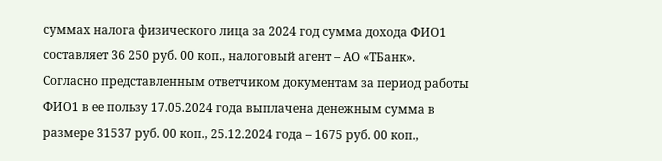суммах налога физического лица за 2024 год сумма дохода ФИО1 составляет 36 250 руб. 00 коп., налоговый агент – АО «ТБанк».
Согласно представленным ответчиком документам за период работы ФИО1 в ее пользу 17.05.2024 года выплачена денежным сумма в размере 31537 руб. 00 коп., 25.12.2024 года – 1675 руб. 00 коп.,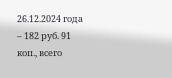26.12.2024 года – 182 руб. 91 коп., всего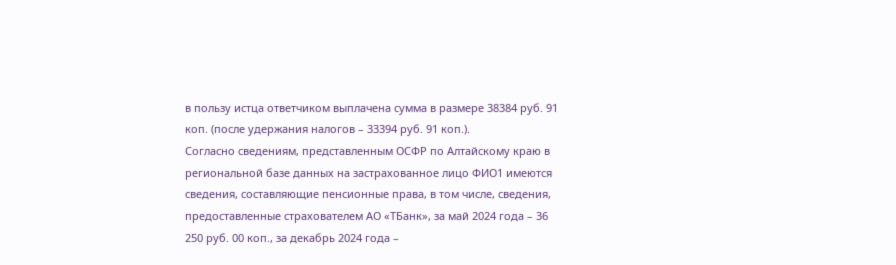в пользу истца ответчиком выплачена сумма в размере 38384 руб. 91 коп. (после удержания налогов – 33394 руб. 91 коп.).
Согласно сведениям, представленным ОСФР по Алтайскому краю в региональной базе данных на застрахованное лицо ФИО1 имеются сведения, составляющие пенсионные права, в том числе, сведения, предоставленные страхователем АО «ТБанк», за май 2024 года – 36 250 руб. 00 коп., за декабрь 2024 года –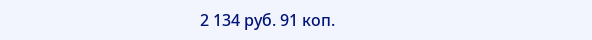2 134 руб. 91 коп.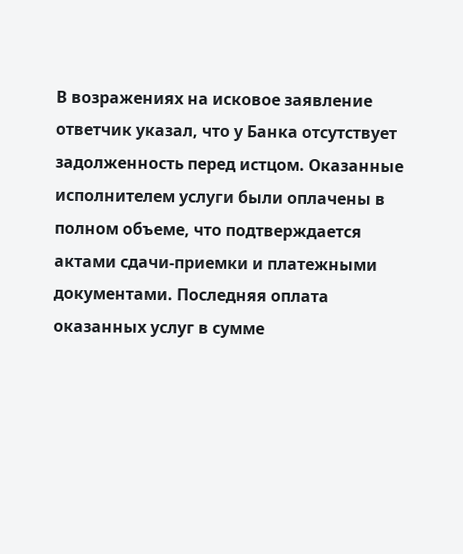В возражениях на исковое заявление ответчик указал, что у Банка отсутствует задолженность перед истцом. Оказанные исполнителем услуги были оплачены в полном объеме, что подтверждается актами сдачи-приемки и платежными документами. Последняя оплата оказанных услуг в сумме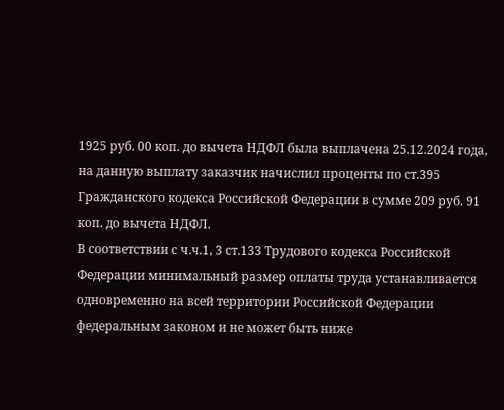1925 руб. 00 коп. до вычета НДФЛ была выплачена 25.12.2024 года, на данную выплату заказчик начислил проценты по ст.395 Гражданского кодекса Российской Федерации в сумме 209 руб. 91 коп. до вычета НДФЛ.
В соответствии с ч.ч.1, 3 ст.133 Трудового кодекса Российской Федерации минимальный размер оплаты труда устанавливается одновременно на всей территории Российской Федерации федеральным законом и не может быть ниже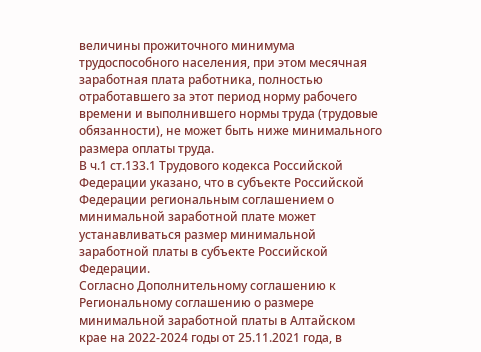величины прожиточного минимума трудоспособного населения, при этом месячная заработная плата работника, полностью отработавшего за этот период норму рабочего времени и выполнившего нормы труда (трудовые обязанности), не может быть ниже минимального размера оплаты труда.
В ч.1 ст.133.1 Трудового кодекса Российской Федерации указано, что в субъекте Российской Федерации региональным соглашением о минимальной заработной плате может устанавливаться размер минимальной заработной платы в субъекте Российской Федерации.
Согласно Дополнительному соглашению к Региональному соглашению о размере минимальной заработной платы в Алтайском крае на 2022-2024 годы от 25.11.2021 года, в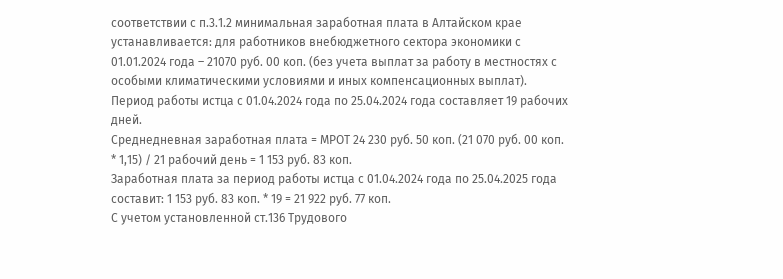соответствии с п.3.1.2 минимальная заработная плата в Алтайском крае устанавливается: для работников внебюджетного сектора экономики с 01.01.2024 года – 21070 руб. 00 коп. (без учета выплат за работу в местностях с особыми климатическими условиями и иных компенсационных выплат).
Период работы истца с 01.04.2024 года по 25.04.2024 года составляет 19 рабочих дней.
Среднедневная заработная плата = МРОТ 24 230 руб. 50 коп. (21 070 руб. 00 коп. * 1,15) / 21 рабочий день = 1 153 руб. 83 коп.
Заработная плата за период работы истца с 01.04.2024 года по 25.04.2025 года составит: 1 153 руб. 83 коп. * 19 = 21 922 руб. 77 коп.
С учетом установленной ст.136 Трудового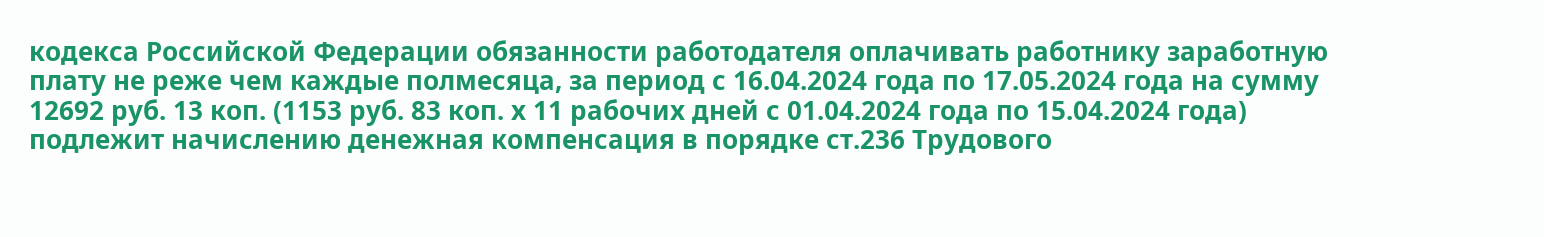кодекса Российской Федерации обязанности работодателя оплачивать работнику заработную плату не реже чем каждые полмесяца, за период с 16.04.2024 года по 17.05.2024 года на сумму 12692 руб. 13 коп. (1153 руб. 83 коп. х 11 рабочих дней с 01.04.2024 года по 15.04.2024 года) подлежит начислению денежная компенсация в порядке ст.236 Трудового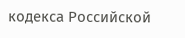кодекса Российской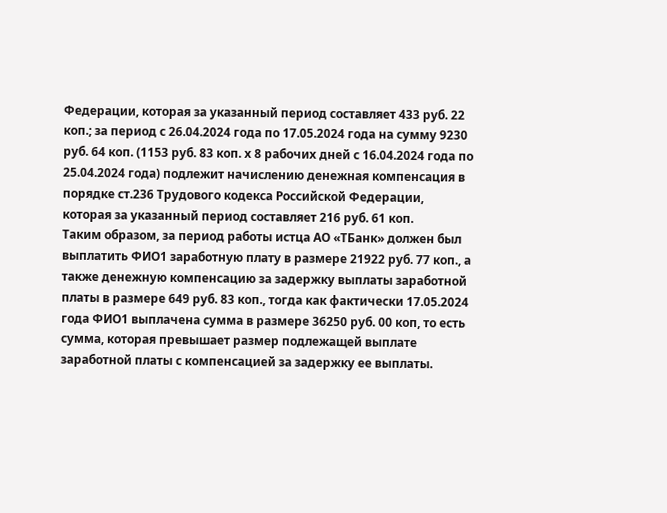Федерации, которая за указанный период составляет 433 руб. 22 коп.; за период с 26.04.2024 года по 17.05.2024 года на сумму 9230 руб. 64 коп. (1153 руб. 83 коп. х 8 рабочих дней с 16.04.2024 года по 25.04.2024 года) подлежит начислению денежная компенсация в порядке ст.236 Трудового кодекса Российской Федерации, которая за указанный период составляет 216 руб. 61 коп.
Таким образом, за период работы истца АО «ТБанк» должен был выплатить ФИО1 заработную плату в размере 21922 руб. 77 коп., а также денежную компенсацию за задержку выплаты заработной платы в размере 649 руб. 83 коп., тогда как фактически 17.05.2024 года ФИО1 выплачена сумма в размере 36250 руб. 00 коп, то есть сумма, которая превышает размер подлежащей выплате заработной платы с компенсацией за задержку ее выплаты.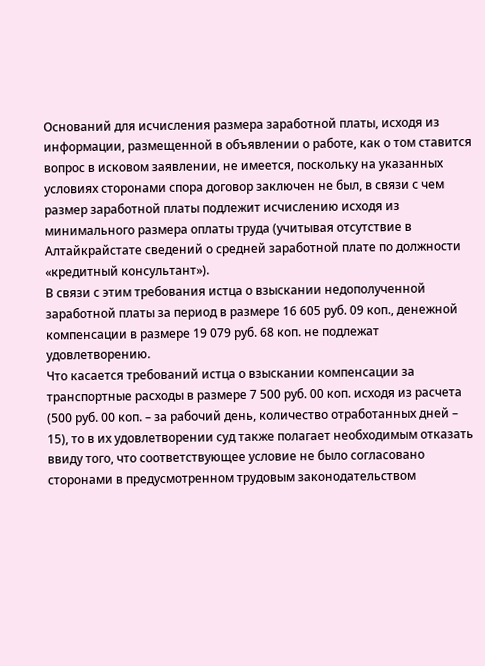Оснований для исчисления размера заработной платы, исходя из информации, размещенной в объявлении о работе, как о том ставится вопрос в исковом заявлении, не имеется, поскольку на указанных условиях сторонами спора договор заключен не был, в связи с чем размер заработной платы подлежит исчислению исходя из минимального размера оплаты труда (учитывая отсутствие в Алтайкрайстате сведений о средней заработной плате по должности «кредитный консультант»).
В связи с этим требования истца о взыскании недополученной заработной платы за период в размере 16 605 руб. 09 коп., денежной компенсации в размере 19 079 руб. 68 коп. не подлежат удовлетворению.
Что касается требований истца о взыскании компенсации за транспортные расходы в размере 7 500 руб. 00 коп. исходя из расчета (500 руб. 00 коп. – за рабочий день, количество отработанных дней – 15), то в их удовлетворении суд также полагает необходимым отказать ввиду того, что соответствующее условие не было согласовано сторонами в предусмотренном трудовым законодательством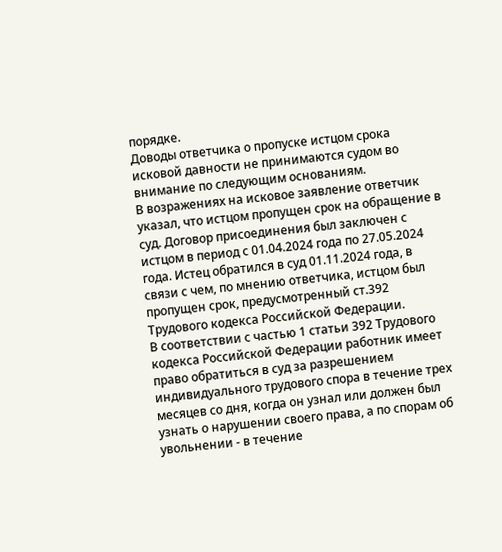порядке.
Доводы ответчика о пропуске истцом срока исковой давности не принимаются судом во внимание по следующим основаниям.
В возражениях на исковое заявление ответчик указал, что истцом пропущен срок на обращение в суд. Договор присоединения был заключен с истцом в период с 01.04.2024 года по 27.05.2024 года. Истец обратился в суд 01.11.2024 года, в связи с чем, по мнению ответчика, истцом был пропущен срок, предусмотренный ст.392 Трудового кодекса Российской Федерации.
В соответствии с частью 1 статьи 392 Трудового кодекса Российской Федерации работник имеет право обратиться в суд за разрешением индивидуального трудового спора в течение трех месяцев со дня, когда он узнал или должен был узнать о нарушении своего права, а по спорам об увольнении - в течение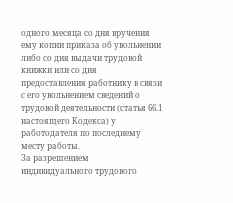одного месяца со дня вручения ему копии приказа об увольнении либо со дня выдачи трудовой книжки или со дня предоставления работнику в связи с его увольнением сведений о трудовой деятельности (статья 66.1 настоящего Кодекса) у работодателя по последнему месту работы.
За разрешением индивидуального трудового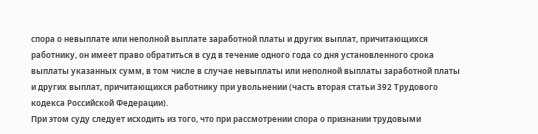спора о невыплате или неполной выплате заработной платы и других выплат, причитающихся работнику, он имеет право обратиться в суд в течение одного года со дня установленного срока выплаты указанных сумм, в том числе в случае невыплаты или неполной выплаты заработной платы и других выплат, причитающихся работнику при увольнении (часть вторая статьи 392 Трудового кодекса Российской Федерации).
При этом суду следует исходить из того, что при рассмотрении спора о признании трудовыми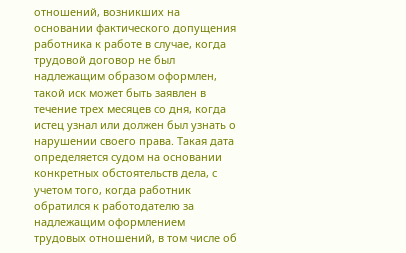отношений, возникших на основании фактического допущения работника к работе в случае, когда трудовой договор не был надлежащим образом оформлен, такой иск может быть заявлен в течение трех месяцев со дня, когда истец узнал или должен был узнать о нарушении своего права. Такая дата определяется судом на основании конкретных обстоятельств дела, с учетом того, когда работник обратился к работодателю за надлежащим оформлением трудовых отношений, в том числе об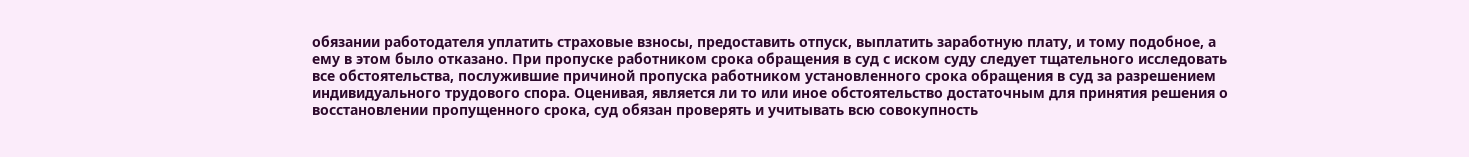обязании работодателя уплатить страховые взносы, предоставить отпуск, выплатить заработную плату, и тому подобное, а ему в этом было отказано. При пропуске работником срока обращения в суд с иском суду следует тщательного исследовать все обстоятельства, послужившие причиной пропуска работником установленного срока обращения в суд за разрешением индивидуального трудового спора. Оценивая, является ли то или иное обстоятельство достаточным для принятия решения о восстановлении пропущенного срока, суд обязан проверять и учитывать всю совокупность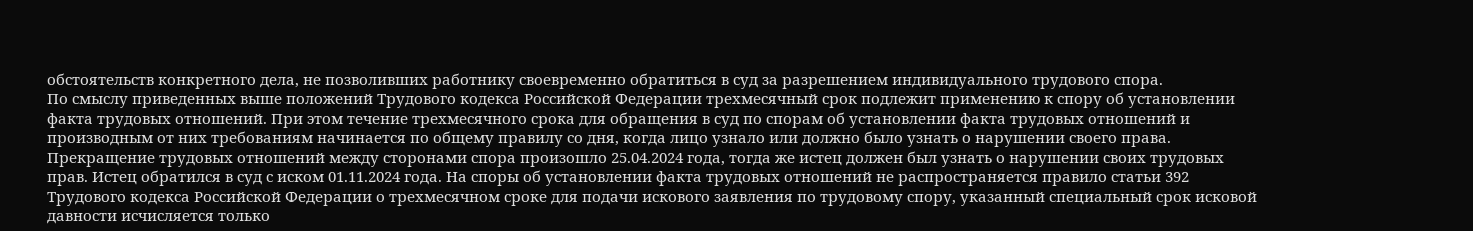обстоятельств конкретного дела, не позволивших работнику своевременно обратиться в суд за разрешением индивидуального трудового спора.
По смыслу приведенных выше положений Трудового кодекса Российской Федерации трехмесячный срок подлежит применению к спору об установлении факта трудовых отношений. При этом течение трехмесячного срока для обращения в суд по спорам об установлении факта трудовых отношений и производным от них требованиям начинается по общему правилу со дня, когда лицо узнало или должно было узнать о нарушении своего права.
Прекращение трудовых отношений между сторонами спора произошло 25.04.2024 года, тогда же истец должен был узнать о нарушении своих трудовых прав. Истец обратился в суд с иском 01.11.2024 года. На споры об установлении факта трудовых отношений не распространяется правило статьи 392 Трудового кодекса Российской Федерации о трехмесячном сроке для подачи искового заявления по трудовому спору, указанный специальный срок исковой давности исчисляется только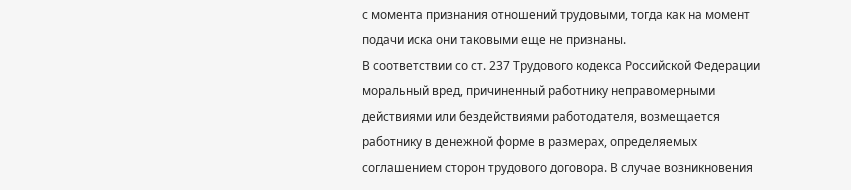с момента признания отношений трудовыми, тогда как на момент подачи иска они таковыми еще не признаны.
В соответствии со ст. 237 Трудового кодекса Российской Федерации моральный вред, причиненный работнику неправомерными действиями или бездействиями работодателя, возмещается работнику в денежной форме в размерах, определяемых соглашением сторон трудового договора. В случае возникновения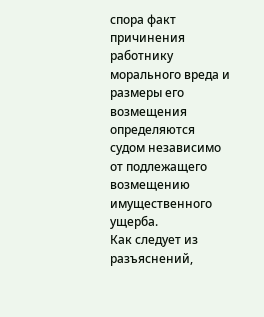спора факт причинения работнику морального вреда и размеры его возмещения определяются судом независимо от подлежащего возмещению имущественного ущерба.
Как следует из разъяснений,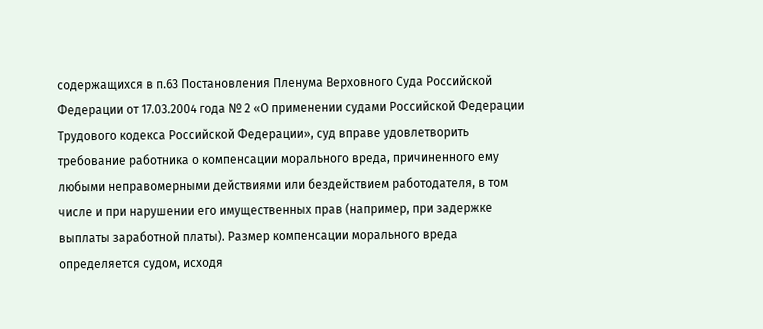содержащихся в п.63 Постановления Пленума Верховного Суда Российской Федерации от 17.03.2004 года № 2 «О применении судами Российской Федерации Трудового кодекса Российской Федерации», суд вправе удовлетворить требование работника о компенсации морального вреда, причиненного ему любыми неправомерными действиями или бездействием работодателя, в том числе и при нарушении его имущественных прав (например, при задержке выплаты заработной платы). Размер компенсации морального вреда определяется судом, исходя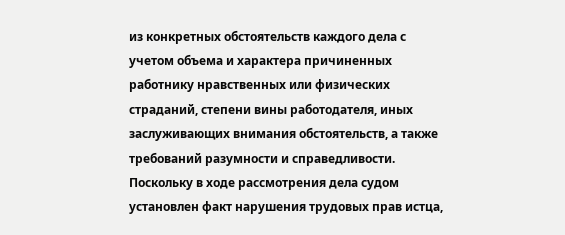из конкретных обстоятельств каждого дела с учетом объема и характера причиненных работнику нравственных или физических страданий, степени вины работодателя, иных заслуживающих внимания обстоятельств, а также требований разумности и справедливости.
Поскольку в ходе рассмотрения дела судом установлен факт нарушения трудовых прав истца,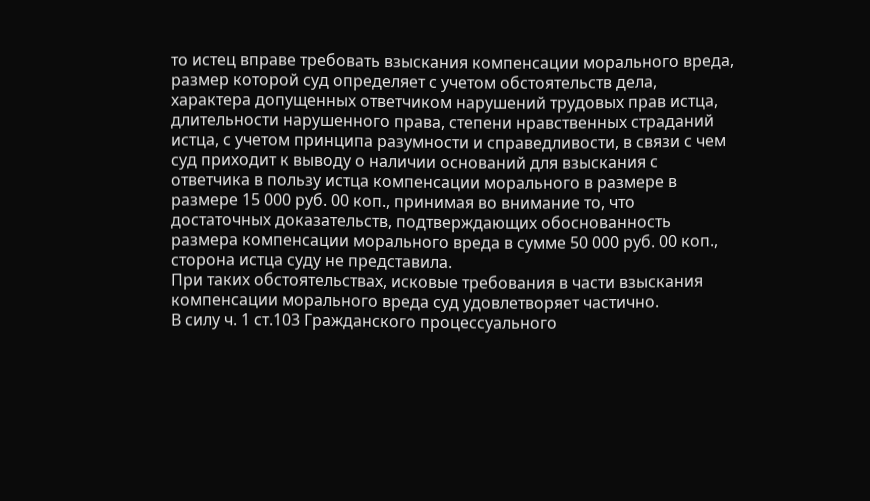то истец вправе требовать взыскания компенсации морального вреда, размер которой суд определяет с учетом обстоятельств дела, характера допущенных ответчиком нарушений трудовых прав истца, длительности нарушенного права, степени нравственных страданий истца, с учетом принципа разумности и справедливости, в связи с чем суд приходит к выводу о наличии оснований для взыскания с ответчика в пользу истца компенсации морального в размере в размере 15 000 руб. 00 коп., принимая во внимание то, что достаточных доказательств, подтверждающих обоснованность размера компенсации морального вреда в сумме 50 000 руб. 00 коп., сторона истца суду не представила.
При таких обстоятельствах, исковые требования в части взыскания компенсации морального вреда суд удовлетворяет частично.
В силу ч. 1 ст.103 Гражданского процессуального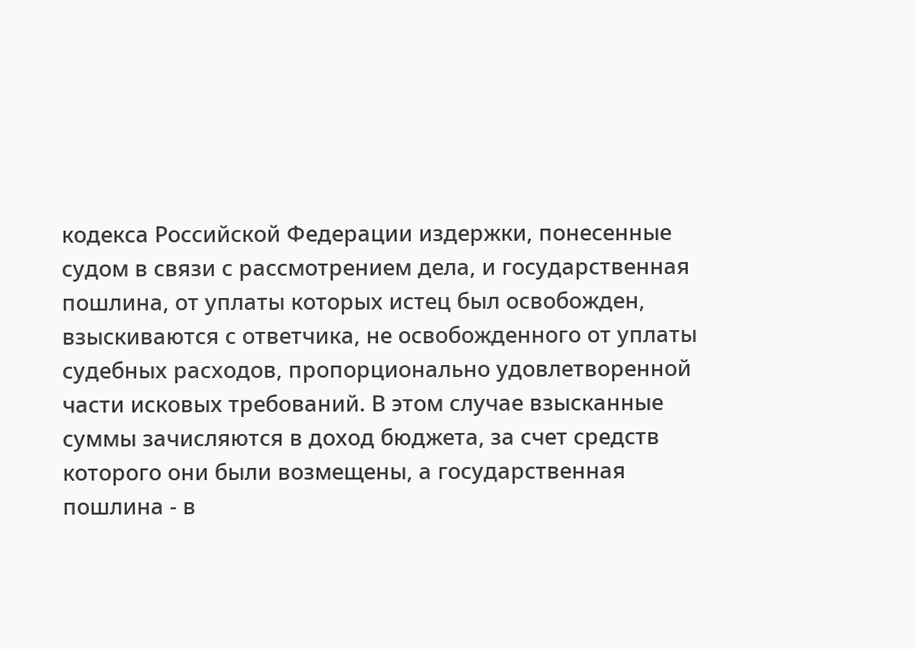кодекса Российской Федерации издержки, понесенные судом в связи с рассмотрением дела, и государственная пошлина, от уплаты которых истец был освобожден, взыскиваются с ответчика, не освобожденного от уплаты судебных расходов, пропорционально удовлетворенной части исковых требований. В этом случае взысканные суммы зачисляются в доход бюджета, за счет средств которого они были возмещены, а государственная пошлина - в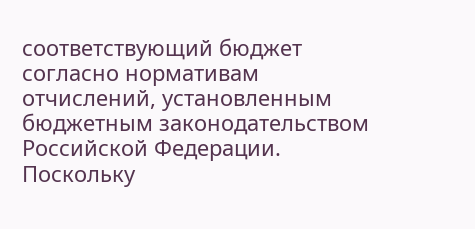соответствующий бюджет согласно нормативам отчислений, установленным бюджетным законодательством Российской Федерации.
Поскольку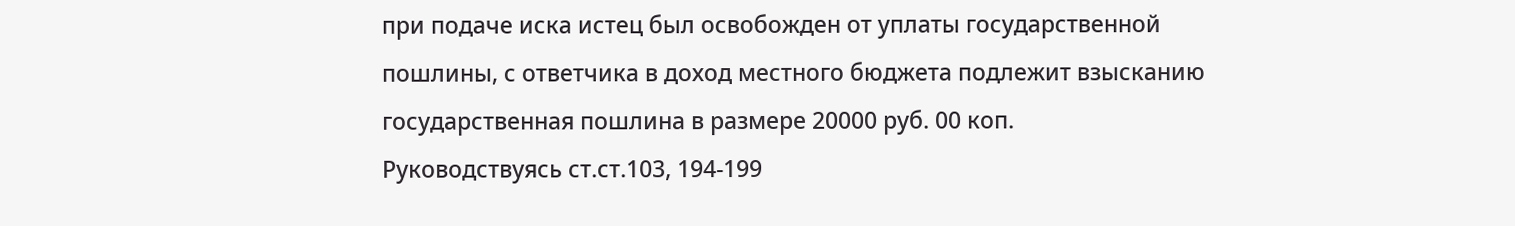при подаче иска истец был освобожден от уплаты государственной пошлины, с ответчика в доход местного бюджета подлежит взысканию государственная пошлина в размере 20000 руб. 00 коп.
Руководствуясь ст.ст.103, 194-199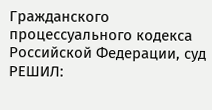Гражданского процессуального кодекса Российской Федерации, суд
РЕШИЛ: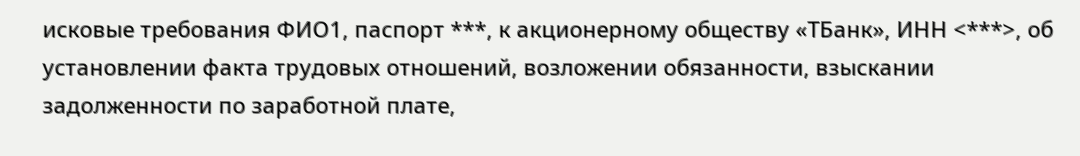исковые требования ФИО1, паспорт ***, к акционерному обществу «ТБанк», ИНН <***>, об установлении факта трудовых отношений, возложении обязанности, взыскании задолженности по заработной плате,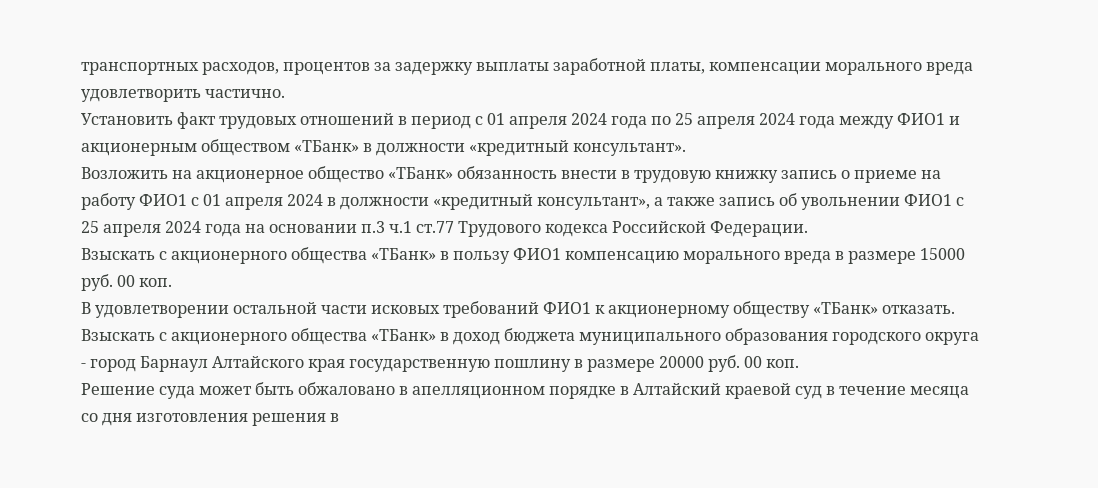транспортных расходов, процентов за задержку выплаты заработной платы, компенсации морального вреда удовлетворить частично.
Установить факт трудовых отношений в период с 01 апреля 2024 года по 25 апреля 2024 года между ФИО1 и акционерным обществом «ТБанк» в должности «кредитный консультант».
Возложить на акционерное общество «ТБанк» обязанность внести в трудовую книжку запись о приеме на работу ФИО1 с 01 апреля 2024 в должности «кредитный консультант», а также запись об увольнении ФИО1 с 25 апреля 2024 года на основании п.3 ч.1 ст.77 Трудового кодекса Российской Федерации.
Взыскать с акционерного общества «ТБанк» в пользу ФИО1 компенсацию морального вреда в размере 15000 руб. 00 коп.
В удовлетворении остальной части исковых требований ФИО1 к акционерному обществу «ТБанк» отказать.
Взыскать с акционерного общества «ТБанк» в доход бюджета муниципального образования городского округа - город Барнаул Алтайского края государственную пошлину в размере 20000 руб. 00 коп.
Решение суда может быть обжаловано в апелляционном порядке в Алтайский краевой суд в течение месяца со дня изготовления решения в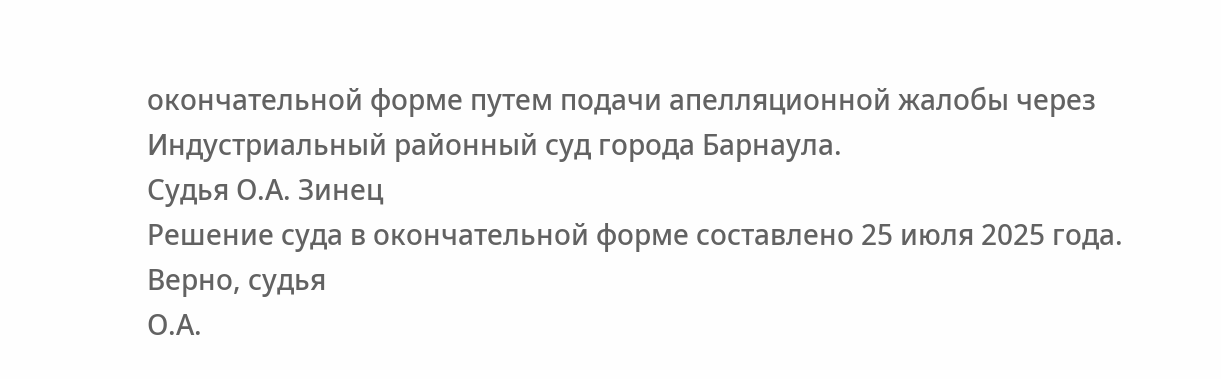окончательной форме путем подачи апелляционной жалобы через Индустриальный районный суд города Барнаула.
Судья О.А. Зинец
Решение суда в окончательной форме составлено 25 июля 2025 года.
Верно, судья
О.А.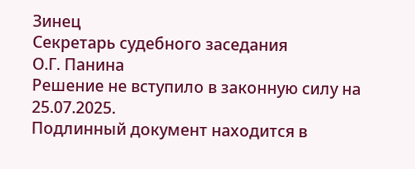Зинец
Секретарь судебного заседания
О.Г. Панина
Решение не вступило в законную силу на 25.07.2025.
Подлинный документ находится в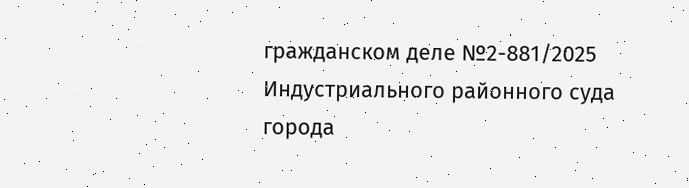гражданском деле №2-881/2025 Индустриального районного суда города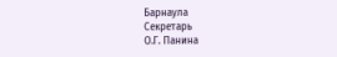Барнаула
Секретарь
О.Г. Панина